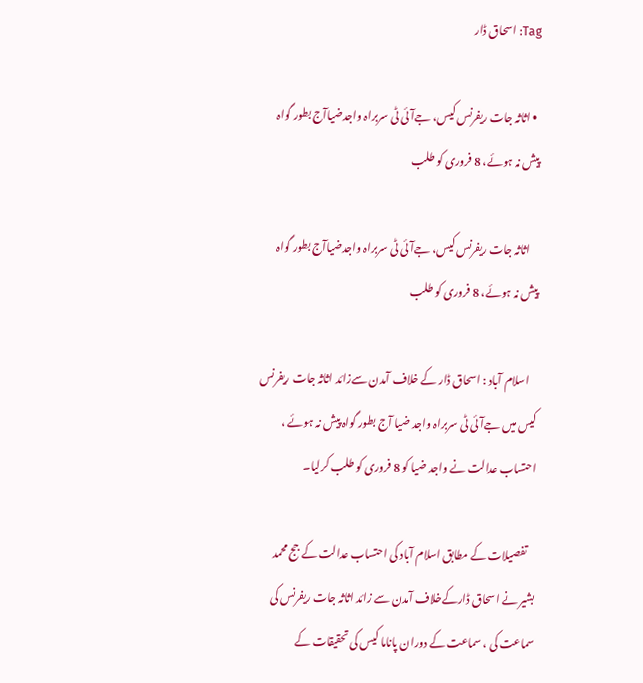Tag: اسحاق ڈار

  • اثاثہ جات ریفرنس کیس، جےآئی ٹی سربراہ واجدضیاآج بطور گواہ پیش نہ ہوئے، 8 فروری کو طلب

    اثاثہ جات ریفرنس کیس، جےآئی ٹی سربراہ واجدضیاآج بطور گواہ پیش نہ ہوئے، 8 فروری کو طلب

    اسلام آباد : اسحاق ڈار کے خلاف آمدن سےزائد اثاثہ جات ریفرنس کیس میں جےآئی ٹی سربراہ واجد ضیا آج بطور گواہ پیش نہ ہوئے ، احتساب عدالت نے واجد ضیا کو 8 فروری کو طلب کرلیا۔

    تفصیلات کے مطابق اسلام آباد کی احتساب عدالت کے جج محمد بشیر نے اسحاق ڈارکےخلاف آمدن سے زائد اثاثہ جات ریفرنس کی سماعت کی ، سماعت کے دوران پاناما کیس کی تحقیقات کے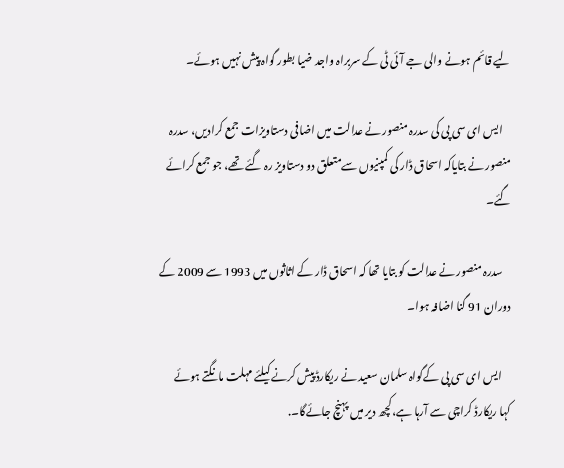لیے قائم ہونے والی جے آئی ٹی کے سربراہ واجد ضیا بطور گواہ پیش نہیں ہوئے۔

    ایس ای سی پی کی سدرہ منصور نے عدالت میں اضافی دستاویزات جمع کرادیں، سدرہ منصور نے بتایاکہ اسحاق ڈار کی کمپنیوں سےمتعلق دو دستاویز رہ گئے تھے، جو جمع کرائے گئے۔

    سدرہ منصور نے عدالت کو بتایا تھا کہ اسحاق ڈار کے اثاثوں میں 1993 سے 2009 کے دوران 91 گنا اضافہ ہوا۔

    ایس ای سی پی کےگواہ سلمان سعید نے ریکارڈ پیش کرنے کیلئے مہلت مانگتے ہوئے کہا ریکارڈ کراچی سے آرہا ہے،کچھ دیر میں پہنچ جائےگا۔.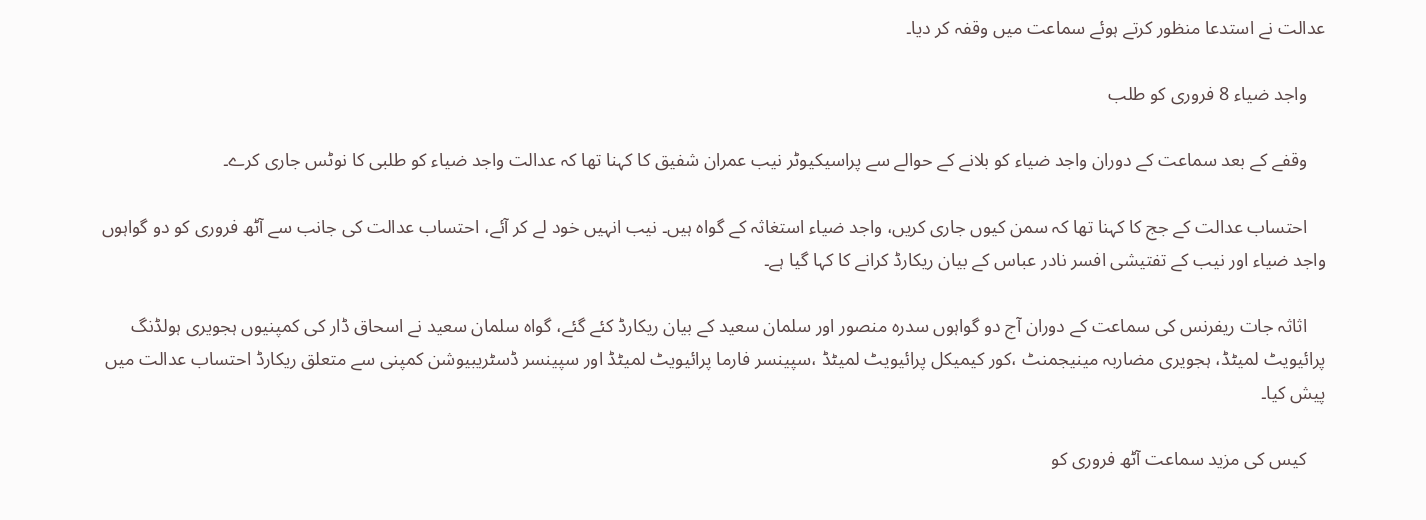عدالت نے استدعا منظور کرتے ہوئے سماعت میں وقفہ کر دیا۔

    واجد ضیاء 8 فروری کو طلب

    وقفے کے بعد سماعت کے دوران واجد ضیاء کو بلانے کے حوالے سے پراسیکیوٹر نیب عمران شفیق کا کہنا تھا کہ عدالت واجد ضیاء کو طلبی کا نوٹس جاری کرے۔

    احتساب عدالت کے جج کا کہنا تھا کہ سمن کیوں جاری کریں، واجد ضیاء استغاثہ کے گواہ ہیں۔ نیب انہیں خود لے کر آئے، احتساب عدالت کی جانب سے آٹھ فروری کو دو گواہوں واجد ضیاء اور نیب کے تفتیشی افسر نادر عباس کے بیان ریکارڈ کرانے کا کہا گیا ہے۔

    اثاثہ جات ریفرنس کی سماعت کے دوران آج دو گواہوں سدرہ منصور اور سلمان سعید کے بیان ریکارڈ کئے گئے، گواہ سلمان سعید نے اسحاق ڈار کی کمپنیوں ہجویری ہولڈنگ پرائیویٹ لمیٹڈ، ہجویری مضاربہ مینیجمنٹ ،کور کیمیکل پرائیویٹ لمیٹڈ ،سپینسر فارما پرائیویٹ لمیٹڈ اور سپینسر ڈسٹریبیوشن کمپنی سے متعلق ریکارڈ احتساب عدالت میں پیش کیا۔

    کیس کی مزید سماعت آٹھ فروری کو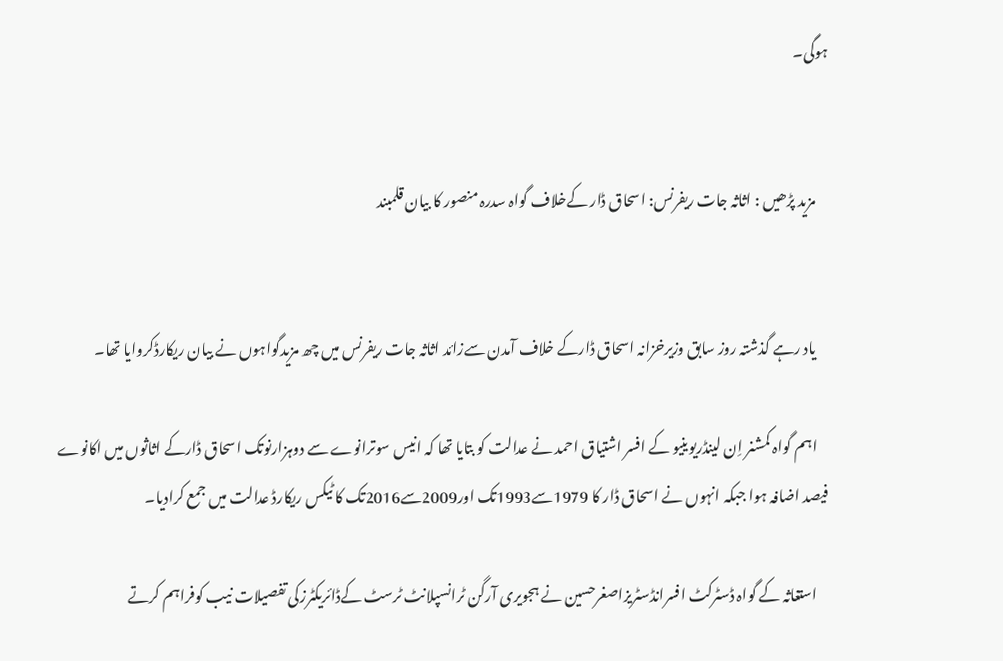ہوگی۔


    مزید پڑھیں : اثاثہ جات ریفرنس: اسحاق ڈار کےخلاف گواہ سدرہ منصور کا بیان قلمبند


    یاد رہے گذشتہ روز سابق وزیرخزانہ اسحاق ڈارکے خلاف آمدن سےزائد اثاثہ جات ریفرنس میں چھ مزیدگواہوں نے بیان ریکارڈکروایا تھا۔

    اہم گواہ کمشنر اِن لینڈریوینیو کے افسر اشتیاق احمد نے عدالت کو بتایا تھا کہ انیس سوترانوے سے دوہزارنوتک اسحاق ڈارکے اثاثوں میں اکانوے فیصد اضافہ ہوا جبکہ انہوں نے اسحاق ڈار کا 1979سے1993تک اور2009سے2016تک کا ٹیکس ریکارڈ عدالت میں جمع کرادیا۔

    استغاثہ کے گواہ ڈسٹرکٹ افسرانڈسٹریزاصغرحسین نے ہجویری آرگن ٹرانسپلانٹ ٹرسٹ کےڈائریکٹرزکی تفصیلات نیب کوفراہم کرتے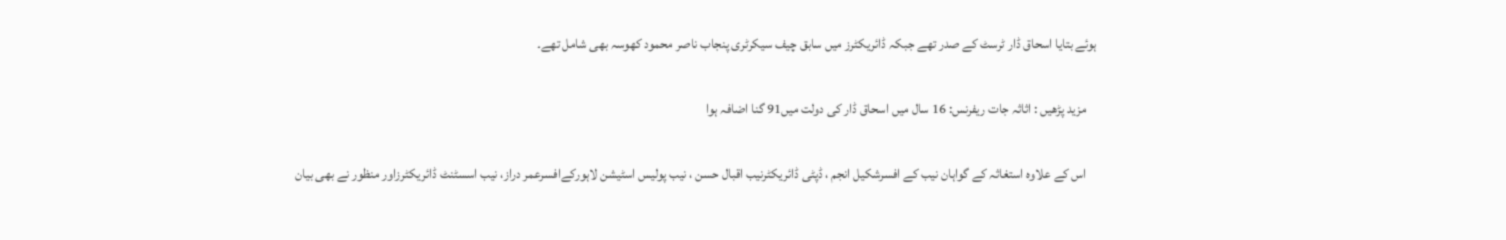ہوئے بتایا اسحاق ڈار ٹرسٹ کے صدر تھے جبکہ ڈائریکٹرز میں سابق چیف سیکرٹری پنجاب ناصر محمود کھوسہ بھی شامل تھے۔


    مزید پڑھیں : اثاثہ جات ریفرنس: 16 سال میں اسحاق ڈار کی دولت میں91 گنا اضافہ ہوا


    اس کے علاوہ استغاثہ کے گواہان نیب کے افسرشکیل انجم ، ڈپٹی ڈائریکٹرنیب اقبال حسن ، نیب پولیس اسٹیشن لاہورکےافسرعمر دراز، نیب اسسٹنٹ ڈائریکٹرزاور منظور نے بھی بیان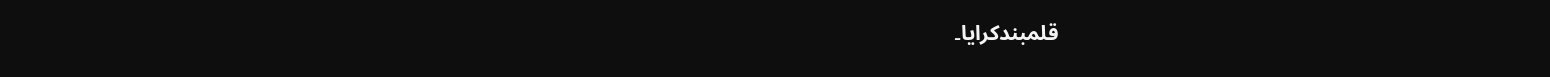قلمبندکرایا۔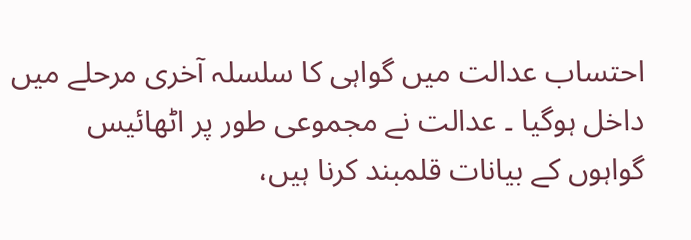احتساب عدالت میں گواہی کا سلسلہ آخری مرحلے میں داخل ہوگیا ۔ عدالت نے مجموعی طور پر اٹھائیس گواہوں کے بیانات قلمبند کرنا ہیں،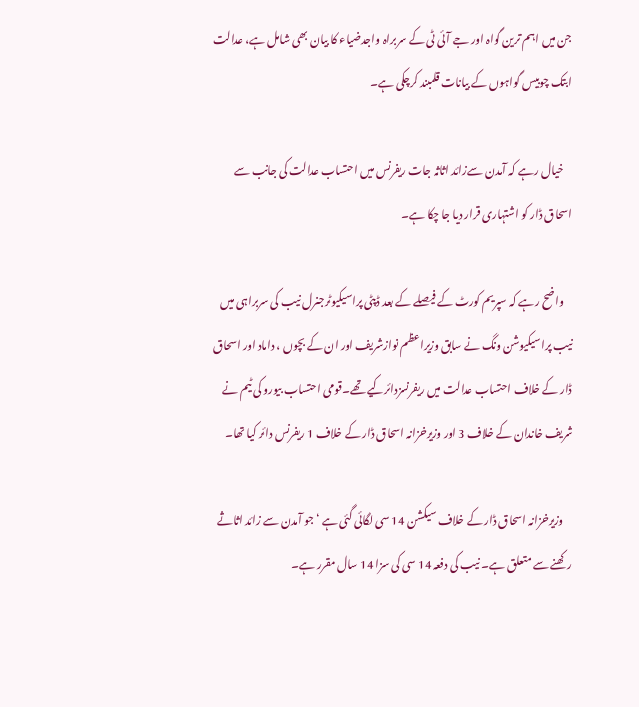جن میں اہم ترین گواہ اور جے آئی ٹی کے سربراہ واجدضیاء کا بیان بھی شامل ہے، عدالت ابتک چوبیس گواہوں کے بیانات قلمبند کرچکی ہے۔

    خیال رہے کہ آمدن سےزائد اثاثہ جات ریفرنس میں احتساب عدالت کی جانب سے اسحاق ڈار کو اشتہاری قرار دیا جا چکا ہے۔

    واضح رہے کہ سپریم کورٹ کے فیصلے کے بعد ڈپٹی پراسیکیوٹرجنرل نیب کی سربراہی میں نیب پراسیکیوشن ونگ نے سابق وزیراعظم نوازشریف اور ان کے بچوں ، داماد اور اسحاق ڈار کے خلاف احتساب عدالت میں ریفرنسزدائرکیے تھے۔قومی احتساب بیورو کی ٹیم نے شریف خاندان کے خلاف 3 اور وزیرخزانہ اسحاق ڈار کے خلاف 1 ریفرنس دائر کیا تھا۔

    وزیرخزانہ اسحاق ڈار کے خلاف سیکشن 14 سی لگائی گئی ہے ‘جو آمدن سے زائد اثاثے رکھنے سے متعلق ہے۔ نیب کی دفعہ 14 سی کی سزا 14 سال مقرر ہے۔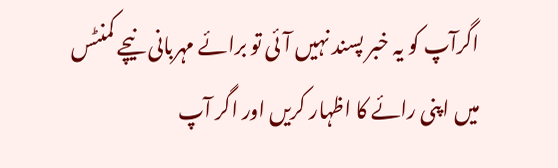اگرآپ کو یہ خبر پسند نہیں آئی تو برائے مہربانی نیچے کمنٹس میں اپنی رائے کا اظہار کریں اور اگر آپ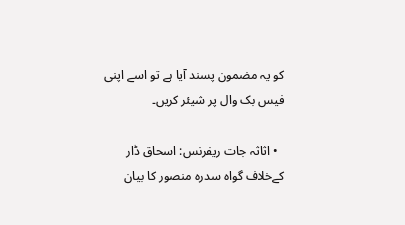کو یہ مضمون پسند آیا ہے تو اسے اپنی فیس بک وال پر شیئر کریں۔

  • اثاثہ جات ریفرنس: اسحاق ڈار کےخلاف گواہ سدرہ منصور کا بیان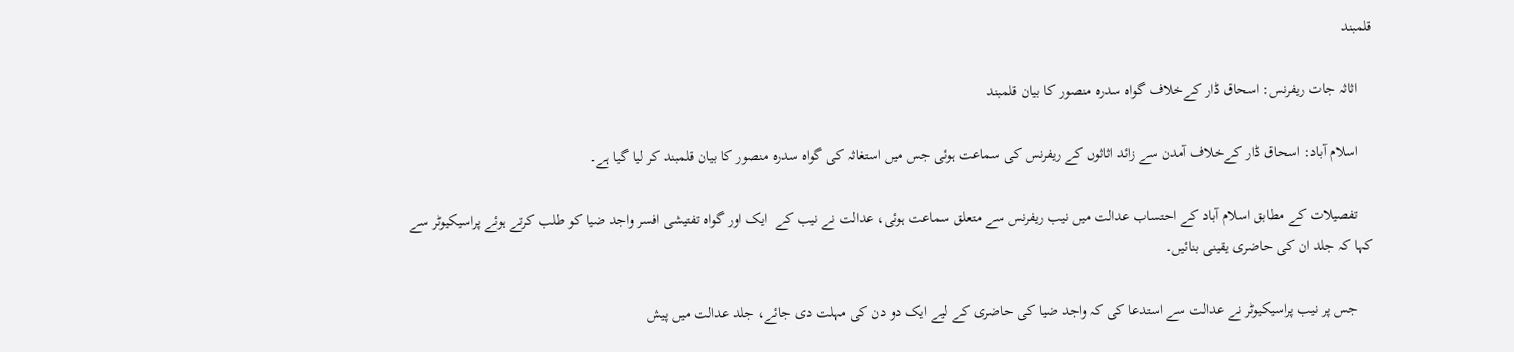قلمبند

    اثاثہ جات ریفرنس: اسحاق ڈار کےخلاف گواہ سدرہ منصور کا بیان قلمبند

    اسلام آباد: اسحاق ڈار کےخلاف آمدن سے زائد اثاثوں کے ریفرنس کی سماعت ہوئی جس میں استغاثہ کی گواہ سدرہ منصور کا بیان قلمبند کر لیا گیا ہے۔

    تفصیلات کے مطابق اسلام آباد کے احتساب عدالت میں نیب ریفرنس سے متعلق سماعت ہوئی، عدالت نے نیب کے  ایک اور گواہ تفتیشی افسر واجد ضیا کو طلب کرتے ہوئے پراسیکیوٹر سے  کہا کہ جلد ان کی حاضری یقینی بنائیں۔

    جس پر نیب پراسیکیوٹر نے عدالت سے استدعا کی کہ واجد ضیا کی حاضری کے لیے ایک دو دن کی مہلت دی جائے، جلد عدالت میں پیش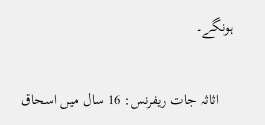ہونگے۔

    اثاثہ جات ریفرنس: 16 سال میں اسحاق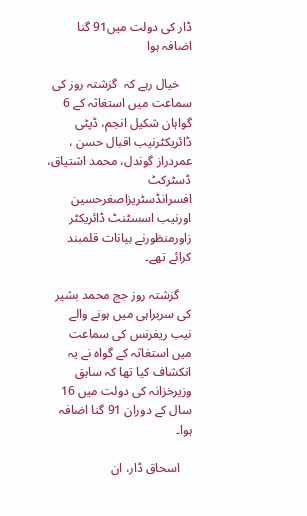ڈار کی دولت میں91 گنا اضافہ ہوا

    خیال رہے کہ  گزشتہ روز کی سماعت میں استغاثہ کے 6 گواہان شکیل انجم، ڈپٹی ڈائریکٹرنیب اقبال حسن ، عمردراز گوندل، محمد اشتیاق، ڈسٹرکٹ افسرانڈسٹریزاصغرحسین اورنیب اسسٹنٹ ڈائریکٹر زاورمنظورنے بیانات قلمبند کرائے تھے۔

    گزشتہ روز جج محمد بشیر کی سربراہی میں ہونے والے نیب ریفرنس کی سماعت میں استغاثہ کے گواہ نے یہ انکشاف کیا تھا کہ سابق وزیرخزانہ کی دولت میں 16 سال کے دوران 91 گنا اضافہ ہوا۔

    اسحاق ڈار، ان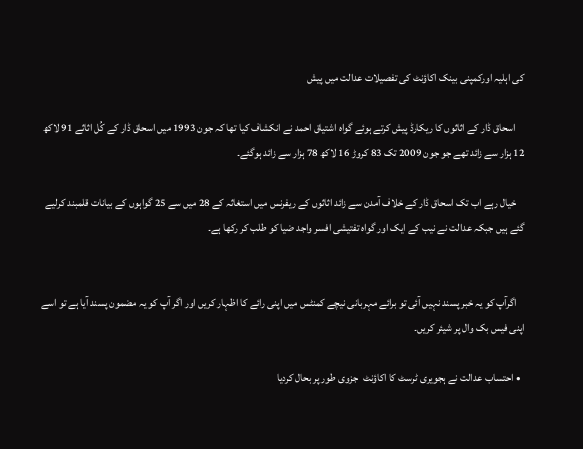کی اہلیہ اورکمپنی بینک اکاؤنٹ کی تفصیلات عدالت میں پیش

    اسحاق ڈار کے اثاثوں کا ریکارڈ پیش کرتے ہوئے گواہ اشتیاق احمد نے انکشاف کیا تھا کہ جون 1993 میں اسحاق ڈار کے کُل اثاثے 91 لاکھ 12 ہزار سے زائد تھے جو جون 2009 تک 83 کروڑ 16 لاکھ 78 ہزار سے زائد ہوگئے۔

    خیال رہے اب تک اسحاق ڈار کے خلاف آمدن سے زائد اثاثوں کے ریفرنس میں استغاثہ کے 28 میں سے 25 گواہوں کے بیانات قلمبند کرلیے گئے ہیں جبکہ عدالت نے نیب کے ایک اور گواہ تفتیشی افسر واجد ضیا کو طلب کر رکھا ہے۔


    اگرآپ کو یہ خبر پسند نہیں آئی تو برائے مہربانی نیچے کمنٹس میں اپنی رائے کا اظہار کریں اور اگر آپ کو یہ مضمون پسند آیا ہے تو اسے اپنی فیس بک وال پر شیئر کریں۔

  • احتساب عدالت نے ہجویری ٹرسٹ کا اکاؤنٹ  جزوی طور پر بحال کردیا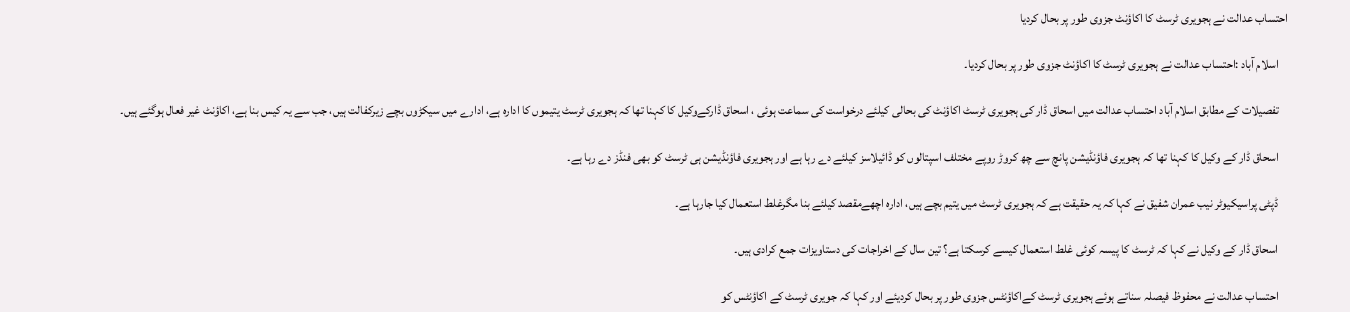احتساب عدالت نے ہجویری ٹرسٹ کا اکاؤنٹ جزوی طور پر بحال کردیا

    اسلام آباد :احتساب عدالت نے ہجویری ٹرسٹ کا اکاؤنٹ جزوی طور پر بحال کردیا۔

    تفصیلات کے مطابق اسلام آباد احتساب عدالت میں اسحاق ڈار کی ہجویری ٹرسٹ اکاؤنٹ کی بحالی کیلئے درخواست کی سماعت ہوئی ، اسحاق ڈارکےوکیل کا کہنا تھا کہ ہجویری ٹرسٹ یتیموں کا ادارہ ہے، ادارے میں سیکڑوں بچے زیرکفالت ہیں، جب سے یہ کیس بنا ہے، اکاؤنٹ غیر فعال ہوگئے ہیں۔

    اسحاق ڈار کے وکیل کا کہنا تھا کہ ہجویری فاؤنڈیشن پانچ سے چھ کروڑ روپے مختلف اسپتالوں کو ڈائیلاسز کیلئے دے رہا ہے اور ہجویری فاؤنڈیشن ہی ٹرسٹ کو بھی فنڈز دے رہا ہے۔

    ڈپٹی پراسیکیوٹر نیب عمران شفیق نے کہا کہ یہ حقیقت ہے کہ ہجویری ٹرسٹ میں یتیم بچے ہیں، ادارہ اچھےمقصد کیلئے بنا مگرغلط استعمال کیا جارہا ہے۔

    اسحاق ڈار کے وکیل نے کہا کہ ٹرسٹ کا پیسہ کوئی غلط استعمال کیسے کرسکتا ہے؟ تین سال کے اخراجات کی دستاویزات جمع کرادی ہیں۔

    احتساب عدالت نے محفوظ فیصلہ سناتے ہوئے ہجویری ٹرسٹ کےاکاؤنٹس جزوی طور پر بحال کردیئے اور کہا کہ جویری ٹرسٹ کے اکاؤنٹس کو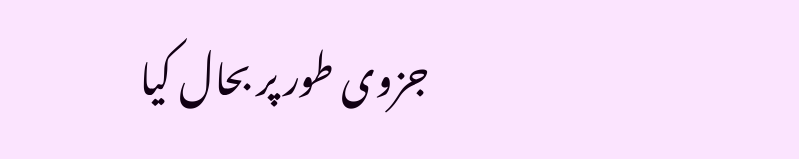جزوی طور پر بحال کیا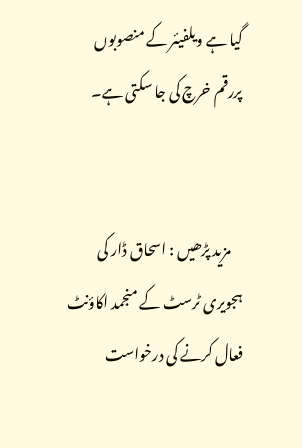گیا ہے ویلفیئر کے منصوبوں پررقم خرچ کی جا سکتی ہے۔


    مزید پڑھیں : اسحاق ڈار کی ہجویری ٹرسٹ کے منجمد اکاؤنٹ فعال کرنے کی درخواست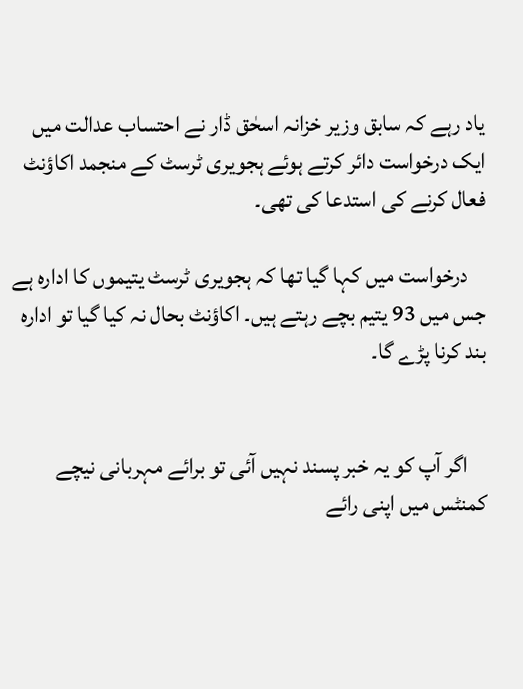یاد رہے کہ سابق وزیر خزانہ اسحٰق ڈار نے احتساب عدالت میں ایک درخواست دائر کرتے ہوئے ہجویری ٹرسٹ کے منجمد اکاؤنٹ فعال کرنے کی استدعا کی تھی۔

    درخواست میں کہا گیا تھا کہ ہجویری ٹرسٹ یتیموں کا ادارہ ہے جس میں 93 یتیم بچے رہتے ہیں۔ اکاؤنٹ بحال نہ کیا گیا تو ادارہ بند کرنا پڑے گا۔


    اگر آپ کو یہ خبر پسند نہیں آئی تو برائے مہربانی نیچے کمنٹس میں اپنی رائے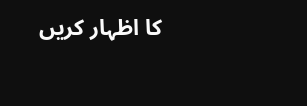کا اظہار کریں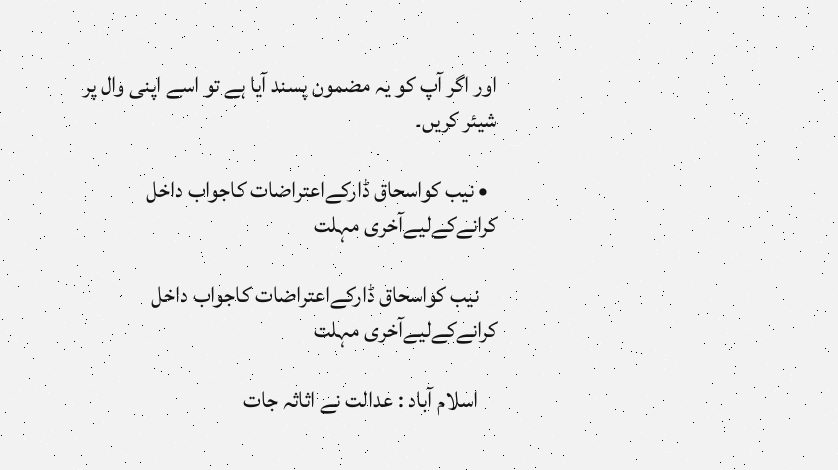اور اگر آپ کو یہ مضمون پسند آیا ہے تو اسے اپنی وال پر شیئر کریں۔

  • نیب کواسحاق ڈارکےاعتراضات کاجواب داخل کرانےکےلیےآخری مہلت

    نیب کواسحاق ڈارکےاعتراضات کاجواب داخل کرانےکےلیےآخری مہلت

    اسلام آباد : عدالت نے اثاثہ جات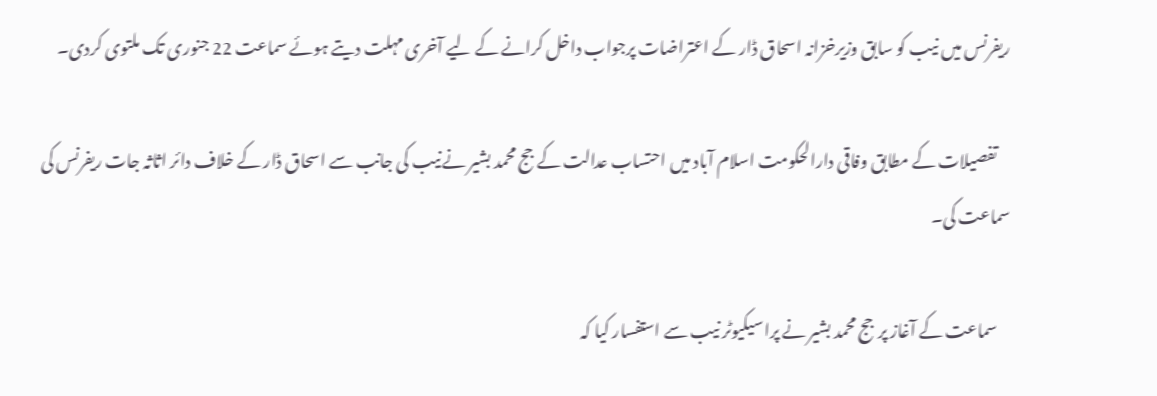ریفرنس میں نیب کو سابق وزیرخزانہ اسحاق ڈار کے اعتراضات پرجواب داخل کرانے کے لیے آخری مہلت دیتے ہوئے سماعت 22 جنوری تک ملتوی کردی۔

    تفصیلات کے مطابق وفاقی دارالحکومت اسلام آباد میں احتساب عدالت کے جج محمد بشیر نےنیب کی جانب سے اسحاق ڈار کے خلاف دائر اثاثہ جات ریفرنس کی سماعت کی۔

    سماعت کے آغاز پرجج محمد بشیر نے پراسیکیوٹر نیب سے استفسار کیا کہ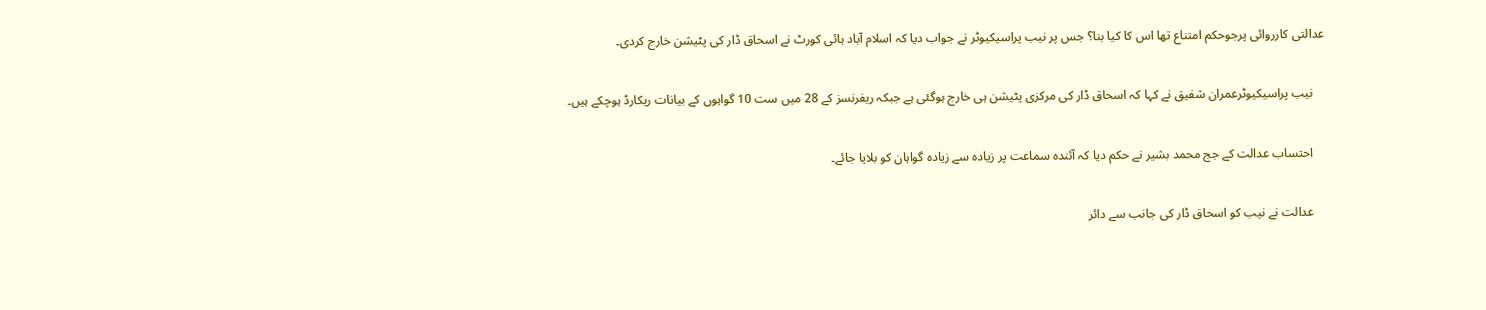عدالتی کارروائی پرجوحکم امتناع تھا اس کا کیا بنا؟ جس پر نیب پراسیکیوٹر نے جواب دیا کہ اسلام آباد ہائی کورٹ نے اسحاق ڈار کی پٹیشن خارج کردی۔

    نیب پراسیکیوٹرعمران شفیق نے کہا کہ اسحاق ڈار کی مرکزی پٹیشن ہی خارج ہوگئی ہے جبکہ ریفرنسز کے 28 میں ست 10 گواہوں کے بیانات ریکارڈ ہوچکے ہیں۔

    احتساب عدالت کے جج محمد بشیر نے حکم دیا کہ آئندہ سماعت پر زیادہ سے زیادہ گواہان کو بلایا جائے۔

    عدالت نے نیب کو اسحاق ڈار کی جانب سے دائر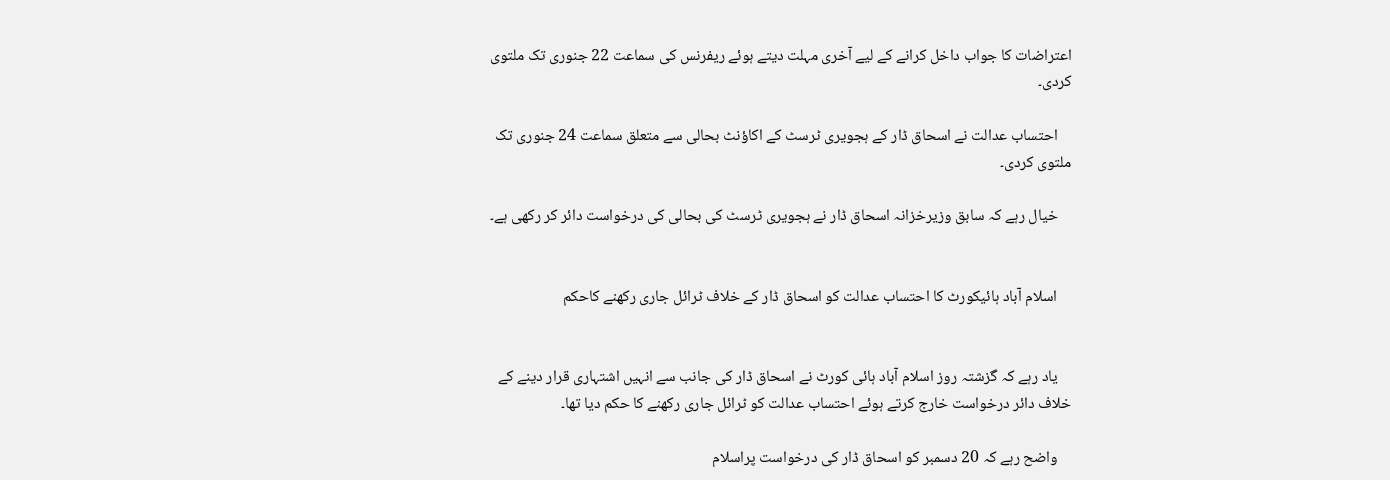اعتراضات کا جواب داخل کرانے کے لیے آخری مہلت دیتے ہوئے ریفرنس کی سماعت 22 جنوری تک ملتوی کردی۔

    احتساب عدالت نے اسحاق ڈار کے ہجویری ٹرسٹ کے اکاؤنٹ بحالی سے متعلق سماعت 24 جنوری تک ملتوی کردی۔

    خیال رہے کہ سابق وزیرخزانہ اسحاق ڈار نے ہجویری ٹرسٹ کی بحالی کی درخواست دائر کر رکھی ہے۔


    اسلام آباد ہائیکورٹ کا احتساب عدالت کو اسحاق ڈار کے خلاف ٹرائل جاری رکھنے کاحکم


    یاد رہے کہ گزشتہ روز اسلام آباد ہائی کورٹ نے اسحاق ڈار کی جانب سے انہیں اشتہاری قرار دینے کے خلاف دائر درخواست خارج کرتے ہوئے احتساب عدالت کو ٹرائل جاری رکھنے کا حکم دیا تھا۔

    واضح رہے کہ 20 دسمبر کو اسحاق ڈار کی درخواست پراسلام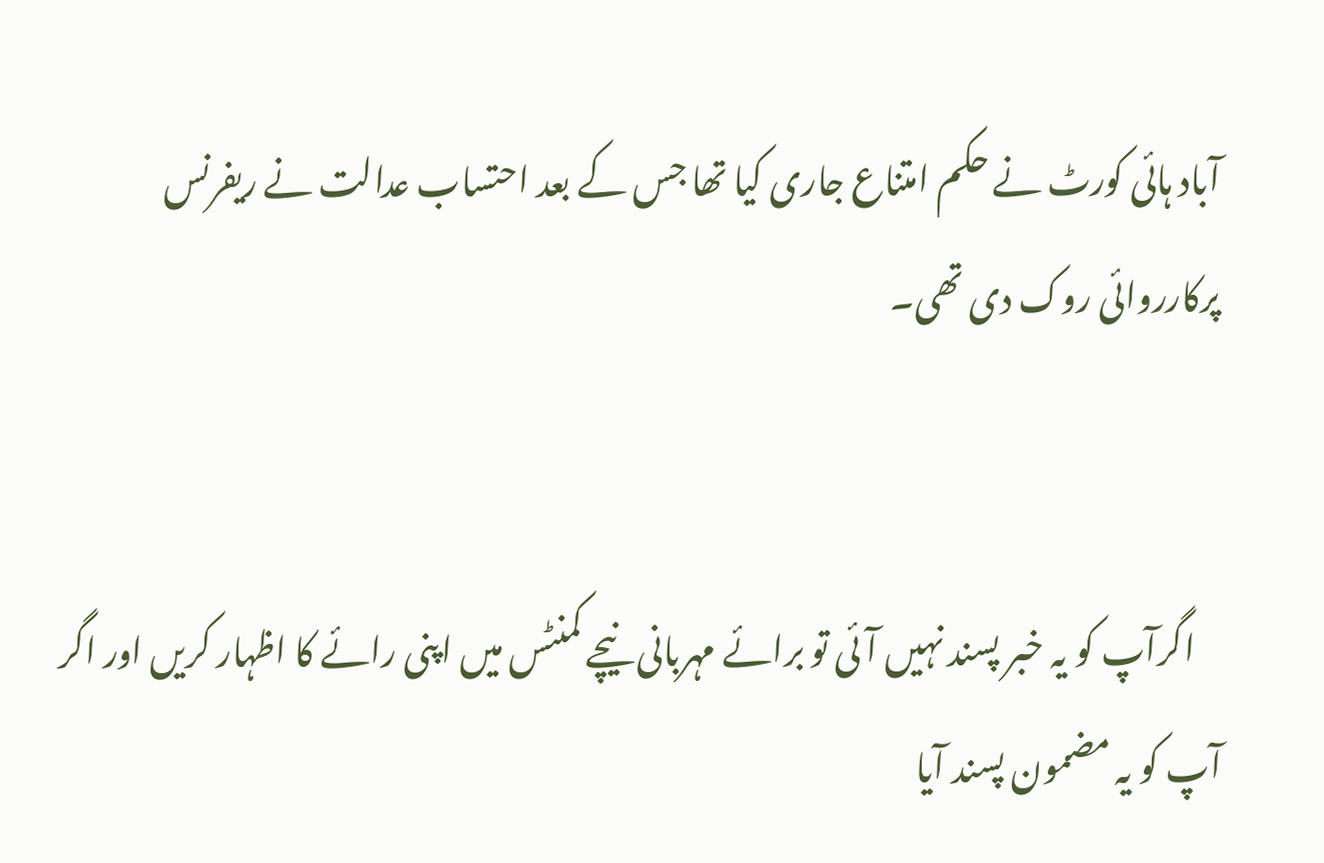آباد ہائی کورٹ نے حکم امتناع جاری کیا تھا جس کے بعد احتساب عدالت نے ریفرنس پرکارروائی روک دی تھی۔


    اگرآپ کو یہ خبر پسند نہیں آئی تو برائے مہربانی نیچے کمنٹس میں اپنی رائے کا اظہار کریں اور اگر آپ کو یہ مضمون پسند آیا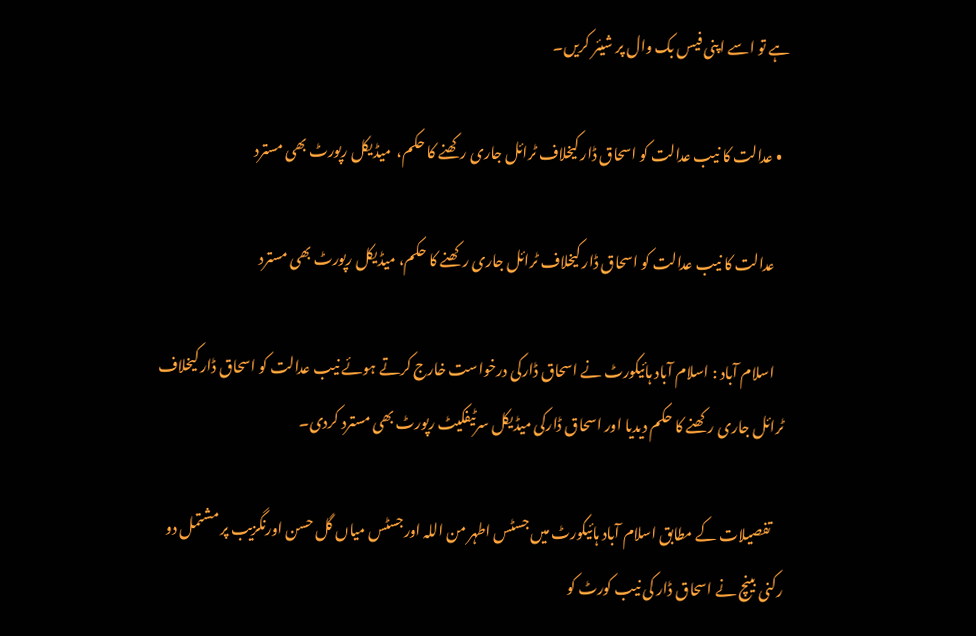ہے تو اسے اپنی فیس بک وال پر شیئر کریں۔

  • عدالت کا نیب عدالت کو اسحاق ڈار کیخلاف ٹرائل جاری رکھنے کا حکم،  میڈیکل رپورٹ بھی مسترد

    عدالت کا نیب عدالت کو اسحاق ڈار کیخلاف ٹرائل جاری رکھنے کا حکم، میڈیکل رپورٹ بھی مسترد

    اسلام آباد : اسلام آباد ہائیکورٹ نے اسحاق ڈارکی درخواست خارج کرتے ہوئے نیب عدالت کو اسحاق ڈار کیخلاف ٹرائل جاری رکھنے کا حکم دیدیا اور اسحاق ڈارکی میڈیکل سرٹیفکیٹ رپورٹ بھی مسترد کردی۔

    تفصیلات کے مطابق اسلام آباد ہائیکورٹ میں جسٹس اطہر من اللہ اورجسٹس میاں گل حسن اورنگزیب پر مشتمل دو رکنی بینچ نے اسحاق ڈار کی نیب کورٹ کو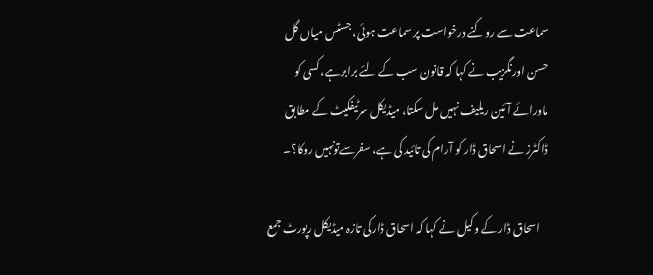سماعت سے روکنے درخواست پر سماعت ہوئی، جسٹس میاں گل حسن اورنگزیب نے کہا کہ قانون سب کے لئے برابرہے، کسی کو ماورائے آئین ریلیف نہیں مل سکتا، میڈیکل سرٹیفکیٹ کے مطابق ڈاکٹرز نے اسحاق ڈار کو آرام کی تائید کی ہے، سفرسےتونہیں روکا؟۔

    اسحاق ڈار کے وکیل نے کہا کہ اسحاق ڈارکی تازہ میڈیکل رپورٹ جمع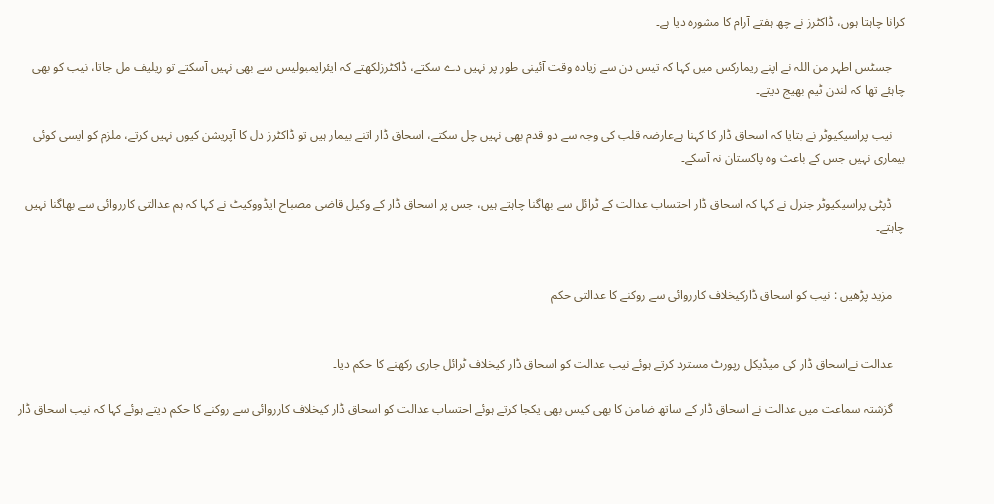کرانا چاہتا ہوں، ڈاکٹرز نے چھ ہفتے آرام کا مشورہ دیا ہے۔

    جسٹس اطہر من اللہ نے اپنے ریمارکس میں کہا کہ تیس دن سے زیادہ وقت آئینی طور پر نہیں دے سکتے، ڈاکٹرزلکھتے کہ ایئرایمبولیس سے بھی نہیں آسکتے تو ریلیف مل جاتا، نیب کو بھی چاہئے تھا کہ لندن ٹیم بھیج دیتے۔

    نیب پراسیکیوٹر نے بتایا کہ اسحاق ڈار کا کہنا ہےعارضہ قلب کی وجہ سے دو قدم بھی نہیں چل سکتے، اسحاق ڈار اتنے بیمار ہیں تو ڈاکٹرز دل کا آپریشن کیوں نہیں کرتے، ملزم کو ایسی کوئی بیماری نہیں جس کے باعث وہ پاکستان نہ آسکے۔

    ڈپٹی پراسیکیوٹر جنرل نے کہا کہ اسحاق ڈار احتساب عدالت کے ٹرائل سے بھاگنا چاہتے ہیں، جس پر اسحاق ڈار کے وکیل قاضی مصباح ایڈووکیٹ نے کہا کہ ہم عدالتی کارروائی سے بھاگنا نہیں چاہتے۔


    مزید پڑھیں : نیب کو اسحاق ڈارکیخلاف کارروائی سے روکنے کا عدالتی حکم


    عدالت نےاسحاق ڈار کی میڈیکل رپورٹ مسترد کرتے ہوئے نیب عدالت کو اسحاق ڈار کیخلاف ٹرائل جاری رکھنے کا حکم دیا۔

    گزشتہ سماعت میں عدالت نے اسحاق ڈار کے ساتھ ضامن کا بھی کیس بھی یکجا کرتے ہوئے احتساب عدالت کو اسحاق ڈار کیخلاف کارروائی سے روکنے کا حکم دیتے ہوئے کہا کہ نیب اسحاق ڈار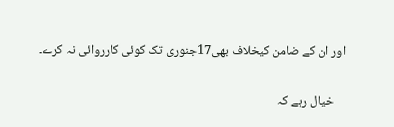اور ان کے ضامن کیخلاف بھی17جنوری تک کوئی کارروائی نہ کرے۔

    خیال رہے کہ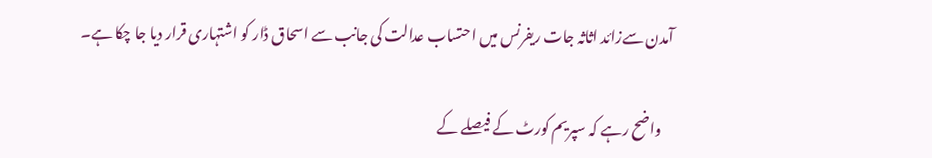آمدن سےزائد اثاثہ جات ریفرنس میں احتساب عدالت کی جانب سے اسحاق ڈار کو اشتہاری قرار دیا جا چکا ہے۔

    واضح رہے کہ سپریم کورٹ کے فیصلے کے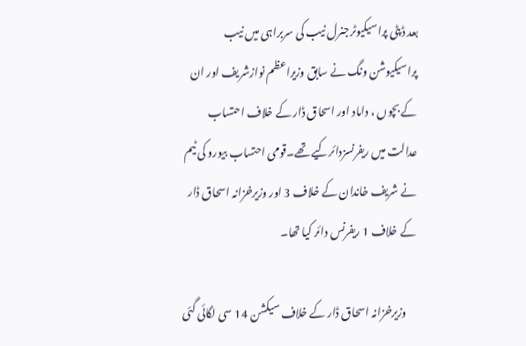بعد ڈپٹی پراسیکیوٹرجنرل نیب کی سربراہی میں نیب پراسیکیوشن ونگ نے سابق وزیراعظم نوازشریف اور ان کے بچوں ، داماد اور اسحاق ڈار کے خلاف احتساب عدالت میں ریفرنسزدائرکیے تھے۔قومی احتساب بیورو کی ٹیم نے شریف خاندان کے خلاف 3 اور وزیرخزانہ اسحاق ڈار کے خلاف 1 ریفرنس دائر کیا تھا۔

    وزیرخزانہ اسحاق ڈار کے خلاف سیکشن 14 سی لگائی گئی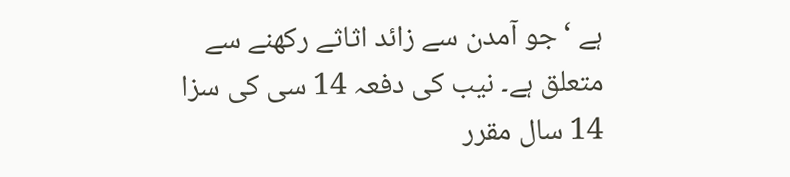ہے ‘جو آمدن سے زائد اثاثے رکھنے سے متعلق ہے۔ نیب کی دفعہ 14 سی کی سزا 14 سال مقرر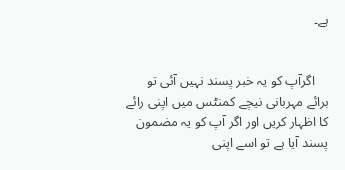ہے۔


    اگرآپ کو یہ خبر پسند نہیں آئی تو برائے مہربانی نیچے کمنٹس میں اپنی رائے کا اظہار کریں اور اگر آپ کو یہ مضمون پسند آیا ہے تو اسے اپنی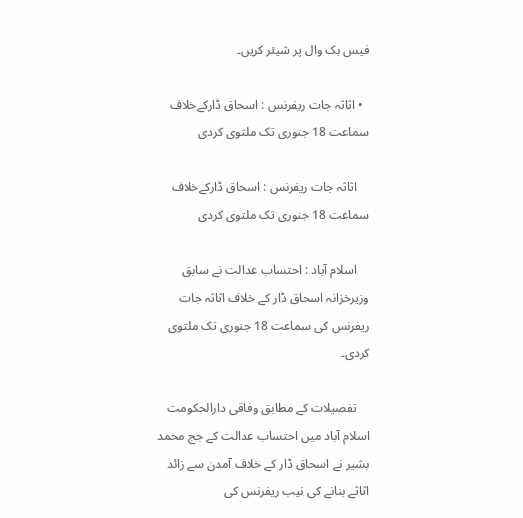فیس بک وال پر شیئر کریں۔

  • اثاثہ جات ریفرنس : اسحاق ڈارکےخلاف سماعت 18 جنوری تک ملتوی کردی

    اثاثہ جات ریفرنس : اسحاق ڈارکےخلاف سماعت 18 جنوری تک ملتوی کردی

    اسلام آباد : احتساب عدالت نے سابق وزیرخزانہ اسحاق ڈار کے خلاف اثاثہ جات ریفرنس کی سماعت 18 جنوری تک ملتوی کردی۔

    تفصیلات کے مطابق وفاقی دارالحکومت اسلام آباد میں احتساب عدالت کے جج محمد بشیر نے اسحاق ڈار کے خلاف آمدن سے زائد اثاثے بنانے کی نیب ریفرنس کی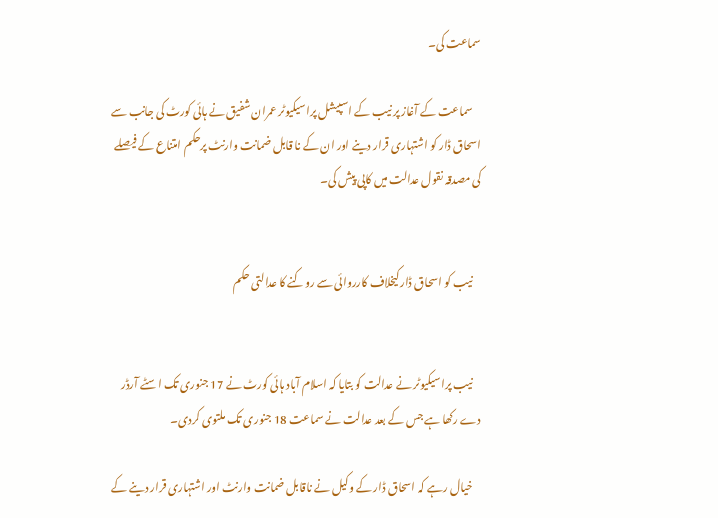سماعت کی۔

    سماعت کے آغاز پر نیب کے اسپیشل پراسیکیوٹر عمران شفیق نے ہائی کورٹ کی جانب سے اسحاق ڈار کو اشتہاری قرار دینے اور ان کے نا قابل ضمانت وارنٹ پرحکم امتناع کے فیصلے کی مصدقہ نقول عدالت میں کاپی پیش کی۔


    نیب کو اسحاق ڈارکیخلاف کارروائی سے روکنے کا عدالتی حکم


    نیب پراسیکیوٹر نے عدالت کو بتایا کہ اسلام آباد ہائی کورٹ نے 17 جنوری تک اسٹے آرڈر دے رکھا ہے جس کے بعد عدالت نے سماعت 18 جنوری تک ملتوی کردی۔

    خیال رہے کہ اسحاق ڈار کے وکیل نے ناقابل ضمانت وارنٹ اور اشتہاری قرار دینے کے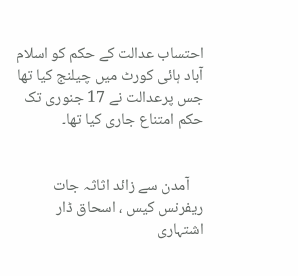احتساب عدالت کے حکم کو اسلام آباد ہائی کورٹ میں چیلنج کیا تھا جس پرعدالت نے 17 جنوری تک حکم امتناع جاری کیا تھا۔


    آمدن سے زائد اثاثہ جات ریفرنس کیس ، اسحاق ڈار اشتہاری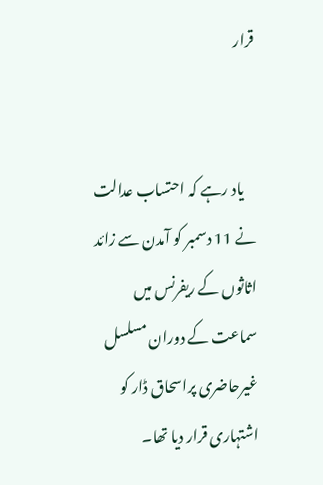قرار


    یاد رہے کہ احتساب عدالت نے 11 دسمبر کو آمدن سے زائد اثاثوں کے ریفرنس میں سماعت کے دوران مسلسل غیرحاضری پراسحاق ڈار کو اشتہاری قرار دیا تھا۔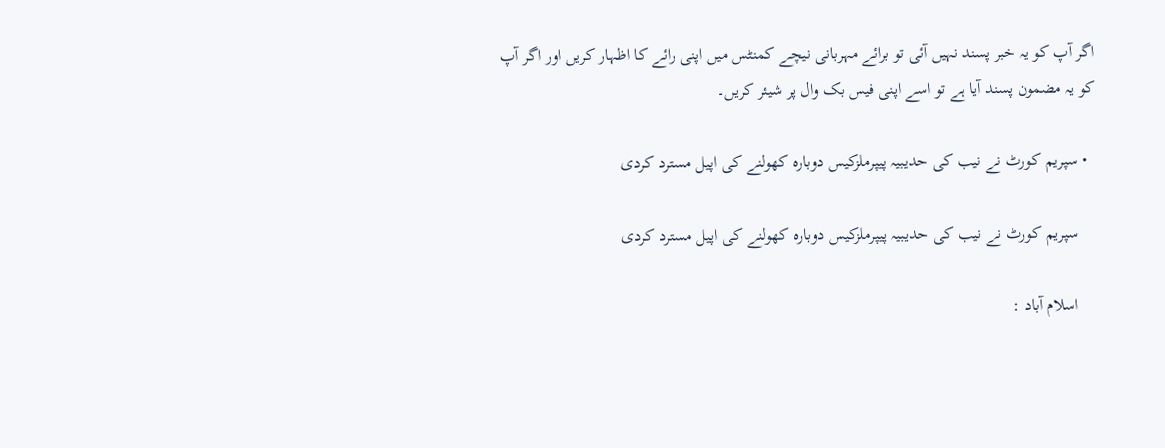اگر آپ کو یہ خبر پسند نہیں آئی تو برائے مہربانی نیچے کمنٹس میں اپنی رائے کا اظہار کریں اور اگر آپ کو یہ مضمون پسند آیا ہے تو اسے اپنی فیس بک وال پر شیئر کریں۔

  • سپریم کورٹ نے نیب کی حدیبیہ پیپرملزکیس دوبارہ کھولنے کی اپیل مسترد کردی

    سپریم کورٹ نے نیب کی حدیبیہ پیپرملزکیس دوبارہ کھولنے کی اپیل مسترد کردی

    اسلام آباد :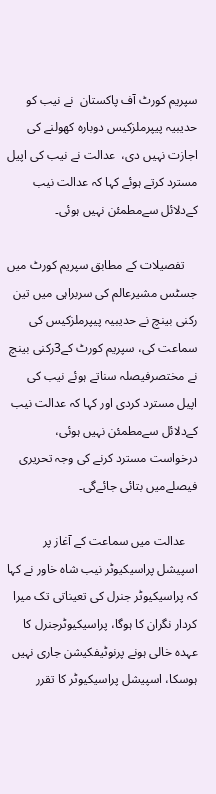سپریم کورٹ آف پاکستان  نے نیب کو حدیبیہ پیپرملزکیس دوبارہ کھولنے کی اجازت نہیں دی،  عدالت نے نیب کی اپیل مسترد کرتے ہوئے کہا کہ عدالت نیب کےدلائل سےمطمئن نہیں ہوئی۔

    تفصیلات کے مطابق سپریم کورٹ میں جسٹس مشیرعالم کی سربراہی میں تین رکنی بینچ نے حدیبیہ پیپرملزکیس کی سماعت کی، سپریم کورٹ کے3رکنی بینچ نے مختصرفیصلہ سناتے ہوئے نیب کی اپیل مسترد کردی اور کہا کہ عدالت نیب کےدلائل سےمطمئن نہیں ہوئی، درخواست مسترد کرنے کی وجہ تحریری فیصلےمیں بتائی جائےگی۔

    عدالت میں سماعت کے آغاز پر اسپیشل پراسیکیوٹر نیب شاہ خاور نے کہا کہ پراسیکیوٹر جنرل کی تعیناتی تک میرا کردار نگران کا ہوگا، پراسیکیوٹرجنرل کا عہدہ خالی ہونے پرنوٹیفکیشن جاری نہیں ہوسکا، اسپیشل پراسیکیوٹر کا تقرر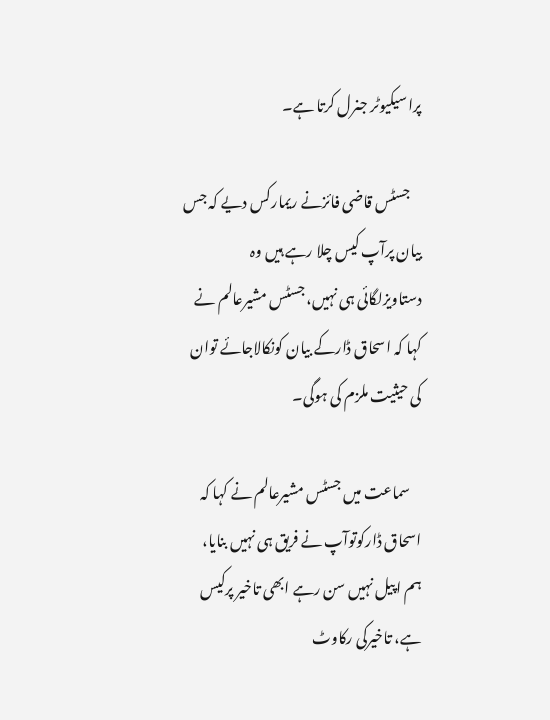پراسیکیوٹر جنرل کرتا ہے۔

    جسٹس قاضی فائزنے ریمارکس دیے کہ جس بیان پرآپ کیس چلا رہے ہیں وہ دستاویزلگائی ہی نہیں، جسٹس مشیرعالم نے کہا کہ اسحاق ڈارکے بیان کونکالاجائے توان کی حیثیت ملزم کی ہوگی۔

    سماعت میں جسٹس مشیرعالم نے کہا کہ اسحاق ڈارکوتوآپ نے فریق ہی نہیں بنایا، ہم اپیل نہیں سن رہے ابھی تاخیر پرکیس ہے، تاخیرکی رکاوٹ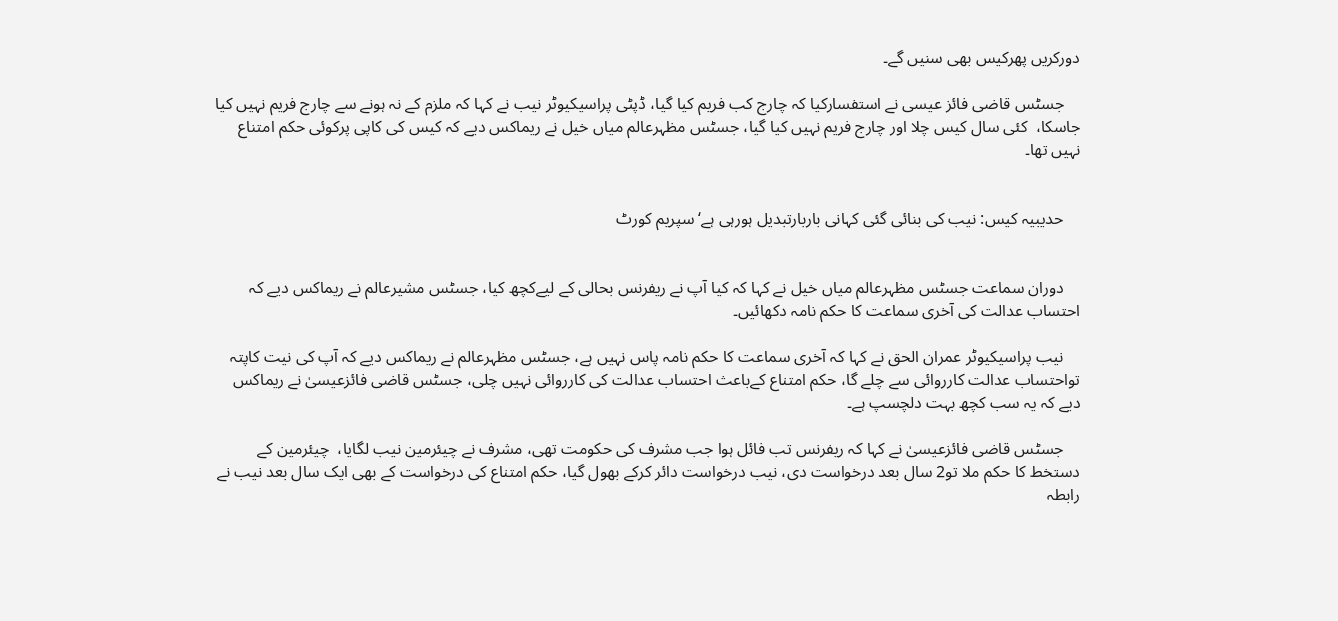دورکریں پھرکیس بھی سنیں گے۔

    جسٹس قاضی فائز عیسی نے استفسارکیا کہ چارج کب فریم کیا گیا، ڈپٹی پراسیکیوٹر نیب نے کہا کہ ملزم کے نہ ہونے سے چارج فریم نہیں کیا جاسکا،  کئی سال کیس چلا اور چارج فریم نہیں کیا گیا، جسٹس مظہرعالم میاں خیل نے ریماکس دیے کہ کیس کی کاپی پرکوئی حکم امتناع نہیں تھا۔


    حدیبیہ کیس: نیب کی بنائی گئی کہانی باربارتبدیل ہورہی ہے‘ سپریم کورٹ


    دوران سماعت جسٹس مظہرعالم میاں خیل نے کہا کہ کیا آپ نے ریفرنس بحالی کے لیےکچھ کیا، جسٹس مشیرعالم نے ریماکس دیے کہ احتساب عدالت کی آخری سماعت کا حکم نامہ دکھائیں۔

    نیب پراسیکیوٹر عمران الحق نے کہا کہ آخری سماعت کا حکم نامہ پاس نہیں ہے، جسٹس مظہرعالم نے ریماکس دیے کہ آپ کی نیت کاپتہ تواحتساب عدالت کارروائی سے چلے گا، حکم امتناع کےباعث احتساب عدالت کی کارروائی نہیں چلی، جسٹس قاضی فائزعیسیٰ نے ریماکس دیے کہ یہ سب کچھ بہت دلچسپ ہے۔

    جسٹس قاضی فائزعیسیٰ نے کہا کہ ریفرنس تب فائل ہوا جب مشرف کی حکومت تھی، مشرف نے چیئرمین نیب لگایا،  چیئرمین کے دستخط کا حکم ملا تو2 سال بعد درخواست دی، نیب درخواست دائر کرکے بھول گیا، حکم امتناع کی درخواست کے بھی ایک سال بعد نیب نے رابطہ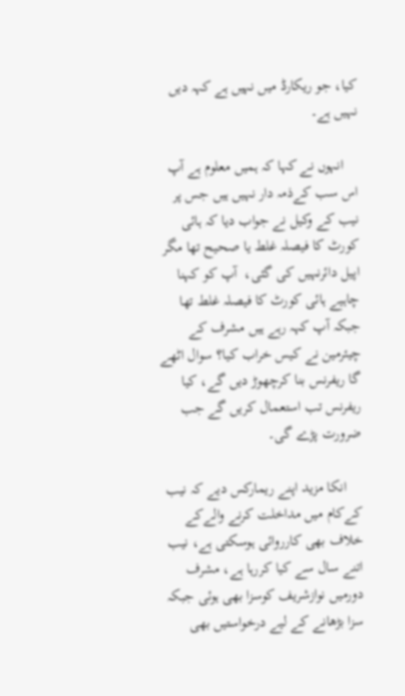کیا، جو ریکارڈ میں نہیں ہے کہہ دیں نہیں ہے۔

    انہوں نے کہا کہ ہمیں معلوم ہے آپ اس سب کےذمہ دار نہیں ہیں جس پر نیب کے وکیل نے جواب دیا کہ ہائی کورٹ کا فیصلہ غلط یا صحیح تھا مگر اپیل دائرنہیں کی گئی،  آپ کو کہنا چاہیے ہائی کورٹ کا فیصلہ غلط تھا جبکہ آپ کہہ رہے ہیں مشرف کے چیئرمین نے کیس خراب کیا؟ سوال اٹھے گا ریفرنس بنا کرچھوڑ دیں گے، کیا ریفرنس تب استعمال کریں گے جب ضرورت پڑے گی۔

    انکا مزید اپنے ریمارکس دیے کہ نیب کےکام میں مداخلت کرنے والےکے خلاف بھی کارروائی ہوسکتی ہے، نیب اتنے سال سے کیا کررہا ہے، مشرف دورمیں نوازشریف کوسزا بھی ہوئی جبکہ سزا بڑھانے کے لیے درخواستیں بھی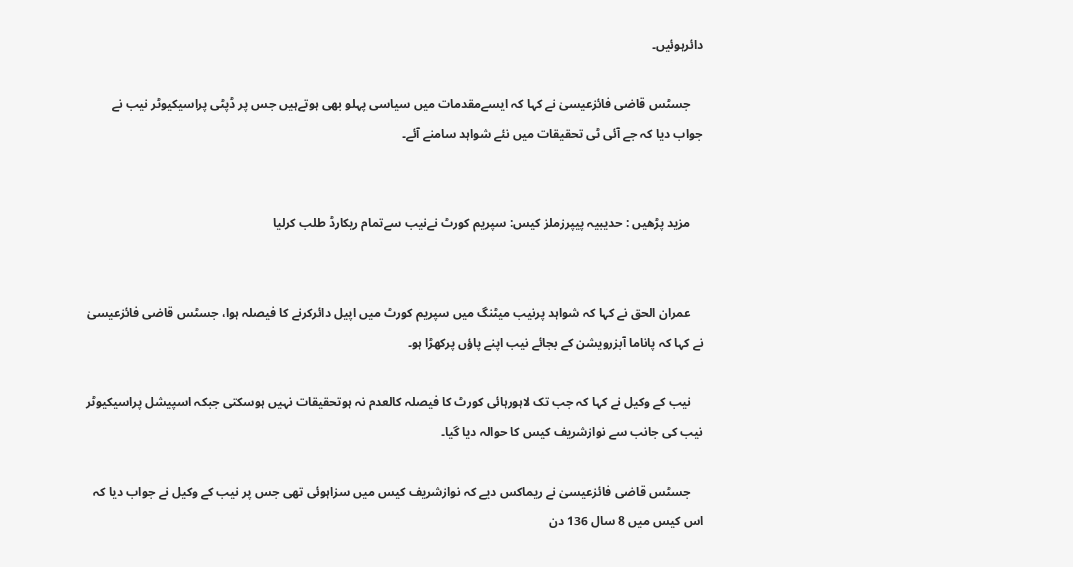دائرہوئیں۔

    جسٹس قاضی فائزعیسیٰ نے کہا کہ ایسےمقدمات میں سیاسی پہلو بھی ہوتےہیں جس پر ڈپٹی پراسیکیوٹر نیب نے جواب دیا کہ جے آئی ٹی تحقیقات میں نئے شواہد سامنے آئے۔


    مزید پڑھیں : حدیبیہ پیپرزملز کیس: سپریم کورٹ نےنیب سےتمام ریکارڈ طلب کرلیا


    عمران الحق نے کہا کہ شواہد پرنیب میٹنگ میں سپریم کورٹ میں اپیل دائرکرنے کا فیصلہ ہوا، جسٹس قاضی فائزعیسیٰ نے کہا کہ پاناما آبزرویشن کے بجائے نیب اپنے پاؤں پرکھڑا ہو۔

    نیب کے وکیل نے کہا کہ جب تک لاہورہائی کورٹ کا فیصلہ کالعدم نہ ہوتحقیقات نہیں ہوسکتی جبکہ اسپیشل پراسیکیوٹر نیب کی جانب سے نوازشریف کیس کا حوالہ دیا گیا۔

    جسٹس قاضی فائزعیسیٰ نے ریماکس دیے کہ نوازشریف کیس میں سزاہوئی تھی جس پر نیب کے وکیل نے جواب دیا کہ اس کیس میں 8 سال 136 دن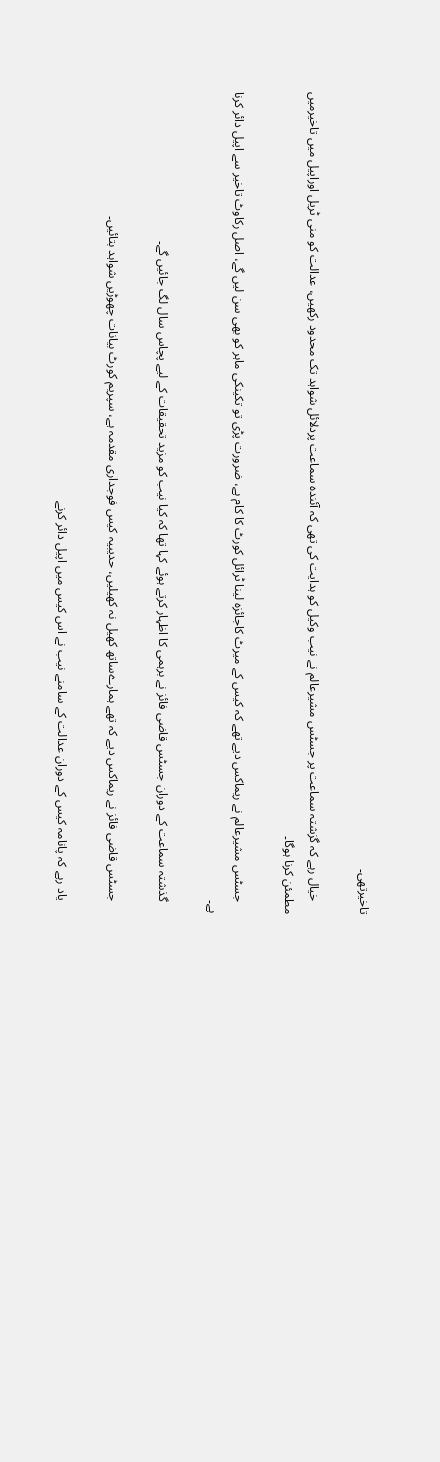تاخیرتھی۔

    خیال رہے کہ گزشتہ سماعت پر جسٹس مشیرعالم نے نیب وکیل کو ہدایت کی تھی کہ آئندہ سماعت پردلائل شواہد تک محدود رکھیں، عدالت کو منی ٹریل اوراپیل میں تاخیرمیں مطمئن کرنا ہوگا۔

    جسٹس مشیرعالم نے ریماکس دیے تھے کہ کیس کے میرٹ کاجائزہ لینا ٹرائل کورٹ کا کام ہے، ضرورت پڑی تو تکینکی ماہر کو بھی سن لیں گے، اصل رکاوٹ تاخیر سے اپیل دائر کرنا ہے۔

    گذشتہ سماعت کے دوران جسٹس قاضی فائز نے برہمی کا اظہار کرتے ہوئے کہا تھا کہ کیا نیب کو مزید تحقیقات کے لیے پچاس سال لگ جائیں گے۔

    جسٹس قاضی فائز نے ریماکس دیے کہ تھے ہمارےساتھ کھیل نہ کھیلیں، حدیبیہ کیس فوجداری مقدمہ ہے، سپریم کورٹ بیانات چھوڑیں شواہد بتائیں۔

    یاد رہے کہ پانامہ کیس کے دوران عدالت کے سامنے نیب نے اس کیس میں اپیل دائر کرنے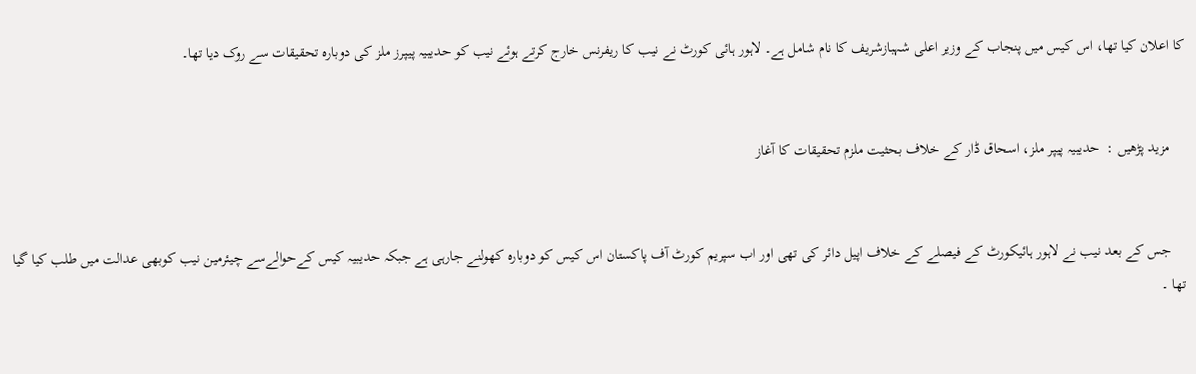کا اعلان کیا تھا، اس کیس میں پنجاب کے وزیر اعلی شہبازشریف کا نام شامل ہے۔ لاہور ہائی کورٹ نے نیب کا ریفرنس خارج کرتے ہوئے نیب کو حدیبیہ پیپرز ملز کی دوبارہ تحقیقات سے روک دیا تھا۔


    مزید پڑھیں :  حدیبیہ پیپر ملز، اسحاق ڈار کے خلاف بحثیت ملزم تحقیقات کا آغاز


    جس کے بعد نیب نے لاہور ہائیکورٹ کے فیصلے کے خلاف اپیل دائر کی تھی اور اب سپریم کورٹ آف پاکستان اس کیس کو دوبارہ کھولنے جارہی ہے جبکہ حدیبیہ کیس کےحوالےسے چیئرمین نیب کوبھی عدالت میں طلب کیا گیا تھا ۔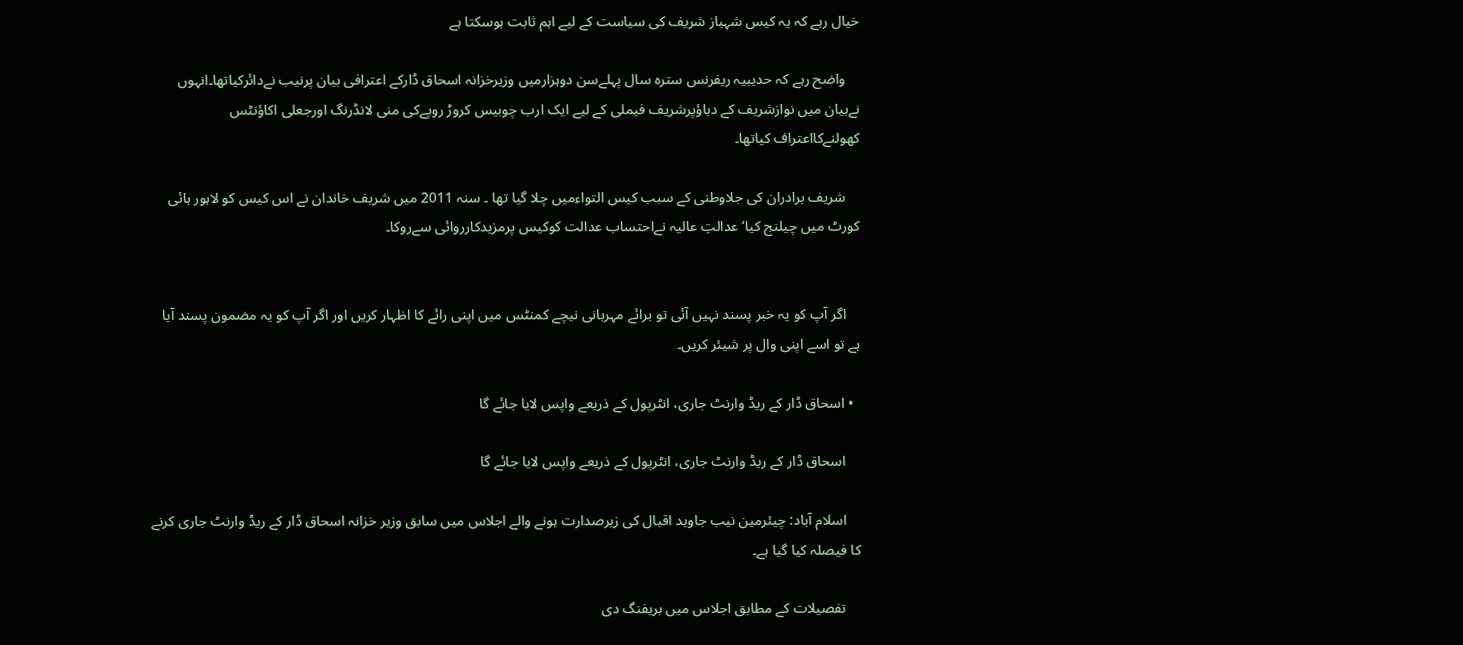خیال رہے کہ یہ کیس شہباز شریف کی سیاست کے لیے اہم ثابت ہوسکتا ہے

    واضح رہے کہ حدیبیہ ریفرنس سترہ سال پہلےسن دوہزارمیں وزیرخزانہ اسحاق ڈارکے اعترافی بیان پرنیب نےدائرکیاتھا۔انہوں نےبیان میں نوازشریف کے دباؤپرشریف فیملی کے لیے ایک ارب چوبیس کروڑ روپےکی منی لانڈرنگ اورجعلی اکاؤنٹس کھولنےکااعتراف کیاتھا۔

    شریف برادران کی جلاوطنی کے سبب کیس التواءمیں چلا گیا تھا ۔ سنہ 2011 میں شریف خاندان نے اس کیس کو لاہور ہائی کورٹ میں چیلنج کیا‘ عدالتِ عالیہ نےاحتساب عدالت کوکیس پرمزیدکارروائی سےروکا۔


    اگر آپ کو یہ خبر پسند نہیں آئی تو برائے مہربانی نیچے کمنٹس میں اپنی رائے کا اظہار کریں اور اگر آپ کو یہ مضمون پسند آیا ہے تو اسے اپنی وال پر شیئر کریں۔

  • اسحاق ڈار کے ریڈ وارنٹ جاری، انٹرپول کے ذریعے واپس لایا جائے گا

    اسحاق ڈار کے ریڈ وارنٹ جاری، انٹرپول کے ذریعے واپس لایا جائے گا

    اسلام آباد: چیئرمین نیب جاوید اقبال کی زیرصدارت ہونے والے اجلاس میں سابق وزیر خزانہ اسحاق ڈار کے ریڈ وارنٹ جاری کرنے کا فیصلہ کیا گیا ہے۔

    تفصیلات کے مطابق اجلاس میں بریفنگ دی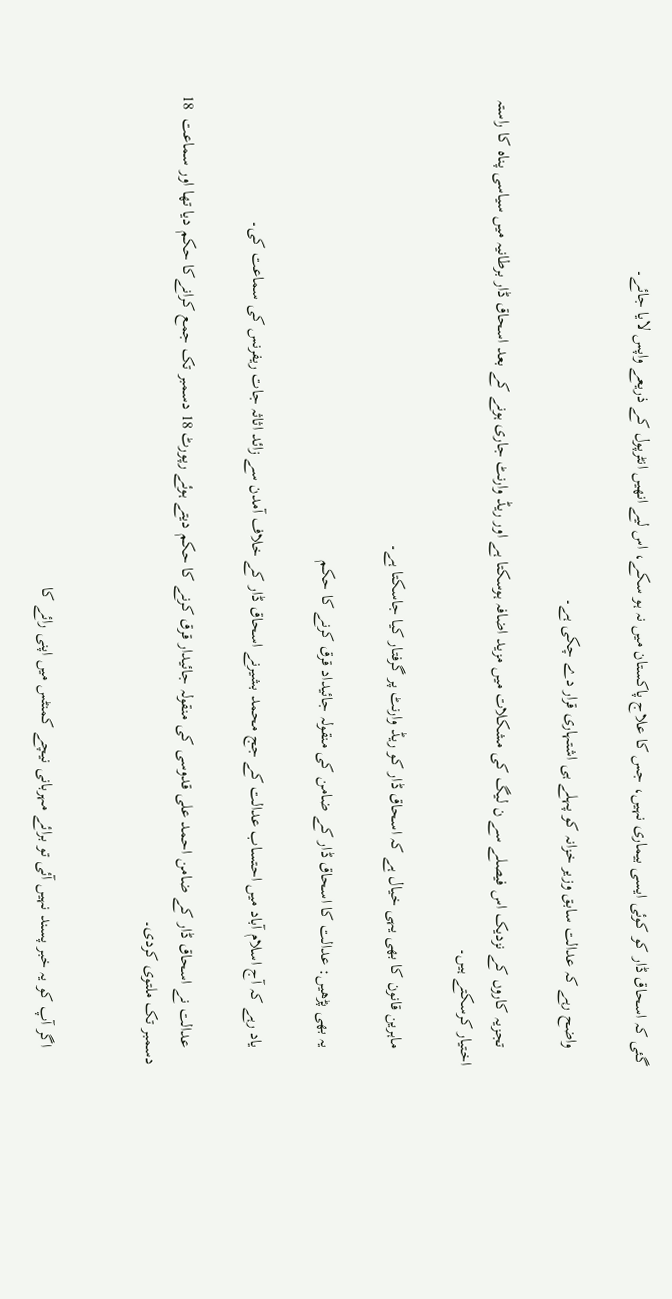گئی کہ اسحاق ڈار کو کوئی ایسی بیماری نہیں، جس کا علاج پاکستان میں نہ ہو سکے، اس لیے انھیں انٹرپول کے ذریعے واپس لایا جائے۔

    واضح رہے کہ عدالت سابق وزیر خزانہ کو پہلے ہی اشتہاری قرار دے چکی ہے۔

    تجزیہ کاروں کے نزدیک اس فیصلے سے ن لیگ کی مشکلات میں مزید اضافہ ہوسکتا ہے اور ریڈ وارنٹ جاری ہونے کے بعد اسحاق ڈار برطانیہ میں سیاسی پناہ کا راستہ اختیار کرسکتے ہیں۔

    ماہرین قانون کا بھی یہی خیال ہے کہ اسحاق ڈار کو ریڈ وارنٹ پر گرفتار کیا جاسکتا ہے۔

    یہ بھی پڑھیں: عدالت کا اسحاق ڈار کے ضامن کی منقولہ جائیداد قرق کرنے کا حکم

    یاد رہے کہ آج اسلام آباد میں احتساب عدالت کے جج محمد بشیرنے اسحاق ڈار کے خلاف آمدن سے زائد اثاثہ جات ریفرنس کی سماعت کی۔

    عدالت نے اسحاق ڈار کے ضامن احمد علی قدوسی کی منقولہ جائیدار قرق کرنے کا حکم دیتے ہوئے رپورٹ 18 دسمبر تک جمع کرانےکا حکم دیا تھا اور سماعت  18 دسمبر تک ملتوی کردی۔


    اگر آپ کو یہ خبر پسند نہیں آئی تو برائے مہربانی نیچے کمنٹس میں اپنی رائے کا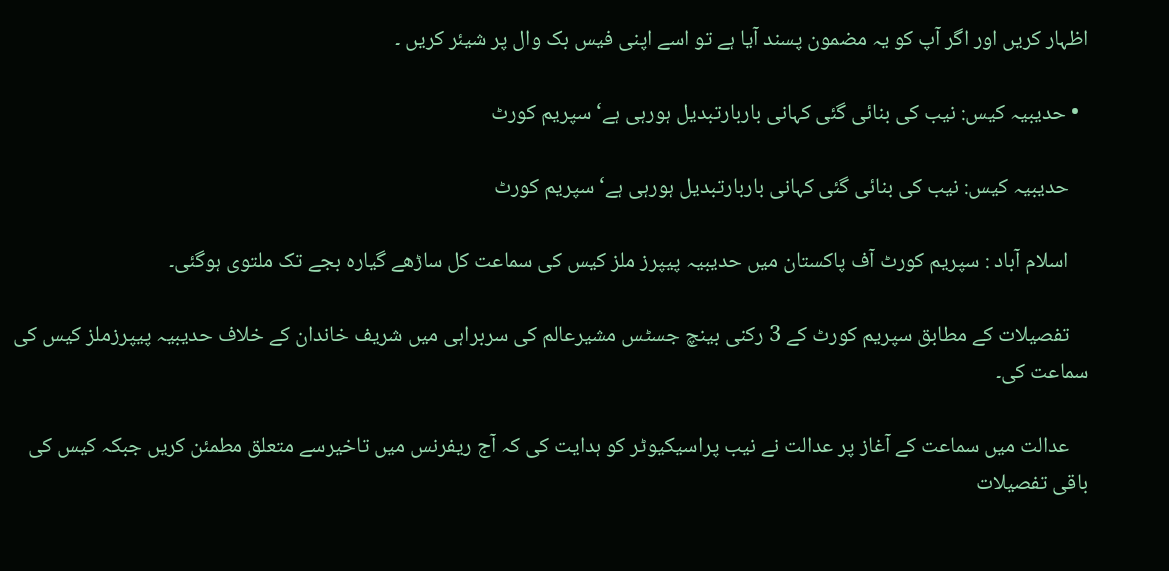اظہار کریں اور اگر آپ کو یہ مضمون پسند آیا ہے تو اسے اپنی فیس بک وال پر شیئر کریں ۔

  • حدیبیہ کیس: نیب کی بنائی گئی کہانی باربارتبدیل ہورہی ہے‘ سپریم کورٹ

    حدیبیہ کیس: نیب کی بنائی گئی کہانی باربارتبدیل ہورہی ہے‘ سپریم کورٹ

    اسلام آباد : سپریم کورٹ آف پاکستان میں حدیبیہ پیپرز ملز کیس کی سماعت کل ساڑھے گیارہ بجے تک ملتوی ہوگئی۔

    تفصیلات کے مطابق سپریم کورٹ کے 3 رکنی بینچ جسٹس مشیرعالم کی سربراہی میں شریف خاندان کے خلاف حدیبیہ پیپرزملز کیس کی سماعت کی۔

    عدالت میں سماعت کے آغاز پر عدالت نے نیب پراسیکیوٹر کو ہدایت کی کہ آج ریفرنس میں تاخیرسے متعلق مطمئن کریں جبکہ کیس کی باقی تفصیلات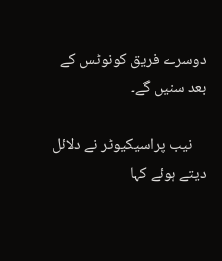دوسرے فریق کونوٹس کے بعد سنیں گے۔

    نیب پراسیکیوٹر نے دلائل دیتے ہوئے کہا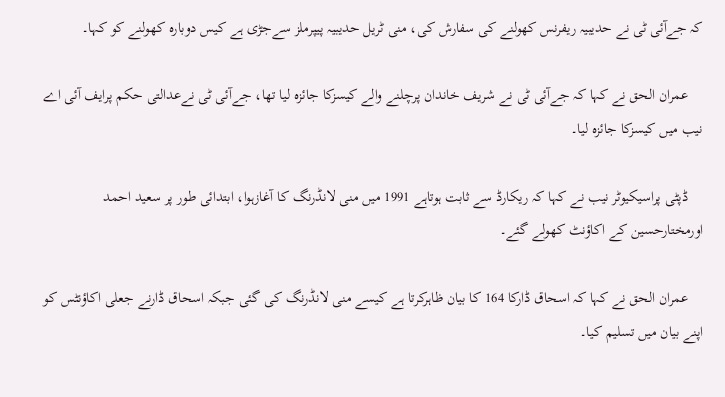کہ جےآئی ٹی نے حدیبیہ ریفرنس کھولنے کی سفارش کی، منی ٹریل حدیبیہ پیپرملز سےجڑی ہے کیس دوبارہ کھولنے کو کہا۔

    عمران الحق نے کہا کہ جےآئی ٹی نے شریف خاندان پرچلنے والے کیسزکا جائزہ لیا تھا، جےآئی ٹی نےعدالتی حکم پرایف آئی اے نیب میں کیسزکا جائزہ لیا۔

    ڈپٹی پراسیکیوٹر نیب نے کہا کہ ریکارڈ سے ثابت ہوتاہے 1991 میں منی لانڈرنگ کا آغازہوا، ابتدائی طور پر سعید احمد اورمختارحسین کے اکاؤنٹ کھولے گئے۔

    عمران الحق نے کہا کہ اسحاق ڈارکا 164 کا بیان ظاہرکرتا ہے کیسے منی لانڈرنگ کی گئی جبکہ اسحاق ڈارنے جعلی اکاؤنٹس کو اپنے بیان میں تسلیم کیا۔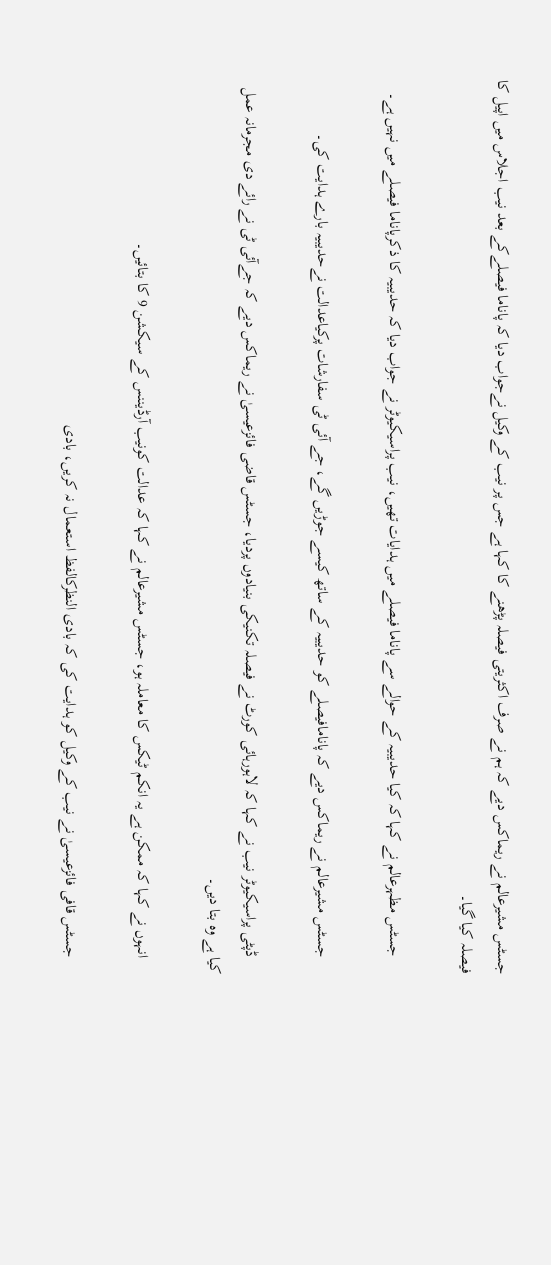جسٹس مشیرعالم نے ریماکس دیے کہ ہم نے صرف اکثریتی فیصلہ پڑھنے کا کہا ہے جس پر نیب کے وکیل نےجواب دیا کہ پاناما فیصلےکے بعد نیب اجلاس میں اپیل کا فیصلہ کیا گیا۔

    جسٹس مظہرعالم نے کہا کہ کیا حدیبیہ کے حوالے سے پاناما فیصلے میں ہدایات تھیں، نیب پراسیکیوٹر نے جواب دیا کہ حدیبیہ کا ذکرپاناما فیصلے میں نہیں ہے۔

    جسٹس مشیرعالم نے ریماکس دیے کہ پانامافیصلے کو حدیبیہ کے ساتھ کیسے جوڑیں گے، جے آئی ٹی سفارشات پرکیاعدالت نےحدیبیہ بارے ہدایت کی۔

    ڈپٹی پراسیکیوٹر نیب نے کہا کہ لاہورہائی کورٹ نے فیصلہ تکنیکی بنیادوں پردیا، جسٹس قاضی فائزعیسیٰ نے ریماکس دیے کہ جےآئی ٹی نے رائے دی مجرمانہ عمل کیا ہے وہ بتا دیں۔

    انہوں نے کہا کہ ممکن ہے یہ انکم ٹیکس کا معاملہ ہو، جسٹس مشیرعالم نے کہا کہ عدالت کونیب آرڈیننس کے سیکشن 9 کا بتائیں۔

    جسٹس قافی فائزعیسیٰ نے نیب کے وکیل کو ہدایت کی کہ بادی النظرکالفظ استعمال نہ کریں، بادی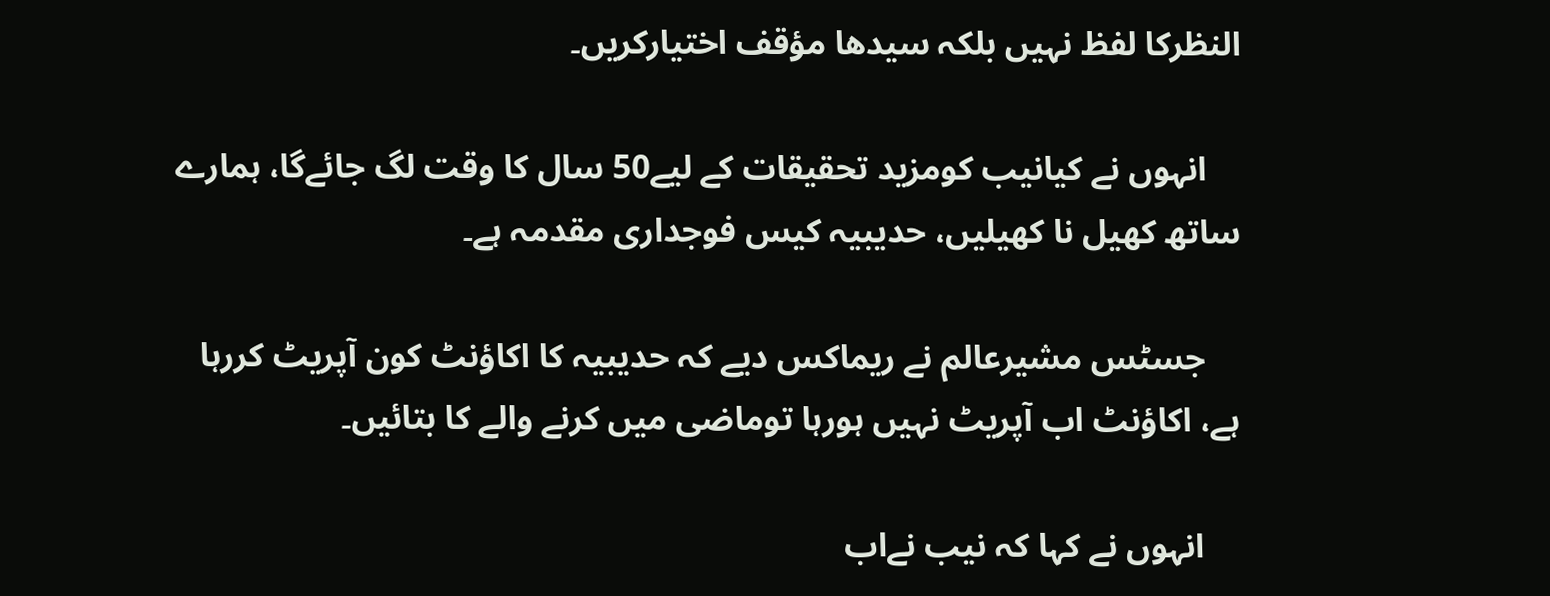النظرکا لفظ نہیں بلکہ سیدھا مؤقف اختیارکریں۔

    انہوں نے کیانیب کومزید تحقیقات کے لیے50 سال کا وقت لگ جائےگا، ہمارے ساتھ کھیل نا کھیلیں، حدیبیہ کیس فوجداری مقدمہ ہے۔

    جسٹس مشیرعالم نے ریماکس دیے کہ حدیبیہ کا اکاؤنٹ کون آپریٹ کررہا ہے، اکاؤنٹ اب آپریٹ نہیں ہورہا توماضی میں کرنے والے کا بتائیں۔

    انہوں نے کہا کہ نیب نےاب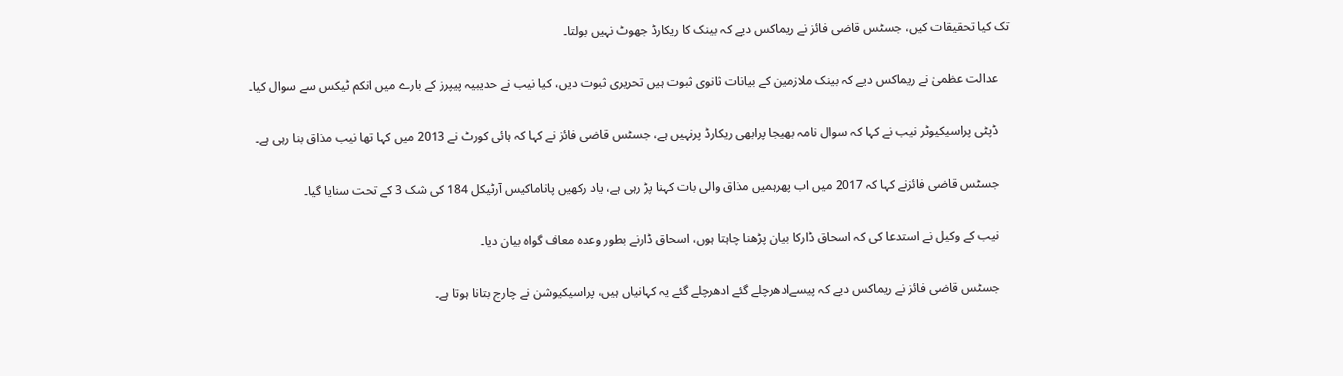تک کیا تحقیقات کیں، جسٹس قاضی فائز نے ریماکس دیے کہ بینک کا ریکارڈ جھوٹ نہیں بولتا۔

    عدالت عظمیٰ نے ریماکس دیے کہ بینک ملازمین کے بیانات ثانوی ثبوت ہیں تحریری ثبوت دیں، کیا نیب نے حدیبیہ پیپرز کے بارے میں انکم ٹیکس سے سوال کیا۔

    ڈپٹی پراسیکیوٹر نیب نے کہا کہ سوال نامہ بھیجا پرابھی ریکارڈ پرنہیں ہے، جسٹس قاضی فائز نے کہا کہ ہائی کورٹ نے 2013 میں کہا تھا نیب مذاق بنا رہی ہے۔

    جسٹس قاضی فائزنے کہا کہ 2017 میں اب پھرہمیں مذاق والی بات کہنا پڑ رہی ہے، یاد رکھیں پاناماکیس آرٹیکل 184 کی شک 3 کے تحت سنایا گیا۔

    نیب کے وکیل نے استدعا کی کہ اسحاق ڈارکا بیان پڑھنا چاہتا ہوں، اسحاق ڈارنے بطور وعدہ معاف گواہ بیان دیا۔

    جسٹس قاضی فائز نے ریماکس دیے کہ پیسےادھرچلے گئے ادھرچلے گئے یہ کہانیاں ہیں، پراسیکیوشن نے چارج بتانا ہوتا ہے۔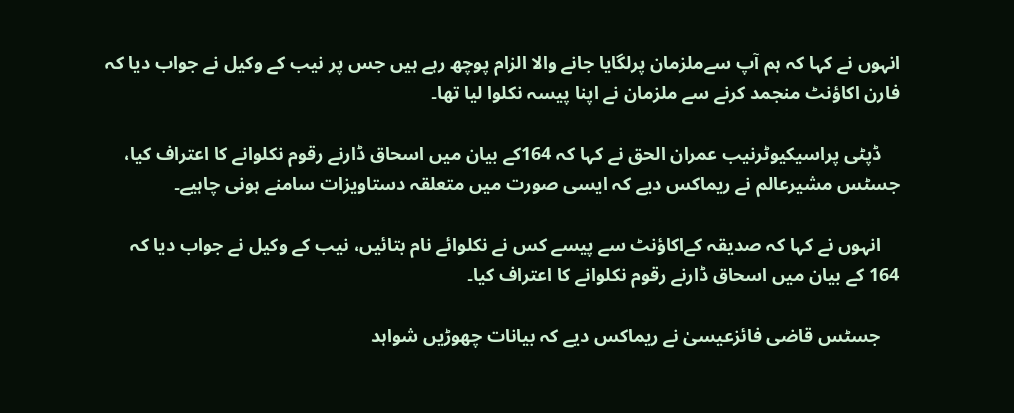انہوں نے کہا کہ ہم آپ سےملزمان پرلگایا جانے والا الزام پوچھ رہے ہیں جس پر نیب کے وکیل نے جواب دیا کہ فارن اکاؤنٹ منجمد کرنے سے ملزمان نے اپنا پیسہ نکلوا لیا تھا۔

    ڈپٹی پراسیکیوٹرنیب عمران الحق نے کہا کہ 164کے بیان میں اسحاق ڈارنے رقوم نکلوانے کا اعتراف کیا، جسٹس مشیرعالم نے ریماکس دیے کہ ایسی صورت میں متعلقہ دستاویزات سامنے ہونی چاہیے۔

    انہوں نے کہا کہ صدیقہ کےاکاؤنٹ سے پیسے کس نے نکلوائے نام بتائیں، نیب کے وکیل نے جواب دیا کہ 164 کے بیان میں اسحاق ڈارنے رقوم نکلوانے کا اعتراف کیا۔

    جسٹس قاضی فائزعیسیٰ نے ریماکس دیے کہ بیانات چھوڑیں شواہد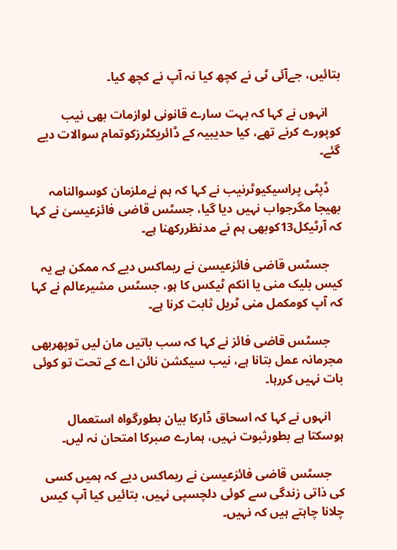بتائیں، جےآئی ٹی نے کچھ کیا نہ آپ نے کچھ کیا۔

    انہوں نے کہا کہ بہت سارے قانونی لوازمات بھی نیب کوپورے کرنے تھے، کیا حدیبیہ کے ڈائریکٹرزکوتمام سوالات دیے گئے۔

    ڈپٹی پراسیکیوٹرنیب نے کہا کہ ہم نےملزمان کوسوالنامہ بھیجا مگرجواب نہیں دیا گیا، جسٹس قاضی فائزعیسیٰ نے کہا کہ آرٹیکل13کوبھی ہم نے مدنظررکھنا ہے۔

    جسٹس قاضی فائزعیسیٰ نے ریماکس دیے کہ ممکن ہے یہ کیس بلیک منی یا انکم ٹیکس کا ہو، جسٹس مشیرعالم نے کہا کہ آپ کومکمل منی ٹریل ثابت کرنا ہے۔

    جسٹس قاضی فائز نے کہا کہ سب باتیں مان لیں توپھربھی مجرمانہ عمل بتانا ہے، نیب سیکشن نائن اے کے تحت تو کوئی بات نہیں کررہا۔

    انہوں نے کہا کہ اسحاق ڈارکا بیان بطورگواہ استعمال ہوسکتا ہے بطورثبوت نہیں، ہمارے صبرکا امتحان نہ لیں۔

    جسٹس قاضی فائزعیسیٰ نے ریماکس دیے کہ ہمیں کسی کی ذاتی زندگی سے کوئی دلچسپی نہیں، بتائیں کیا آپ کیس چلانا چاہتے ہیں کہ نہیں۔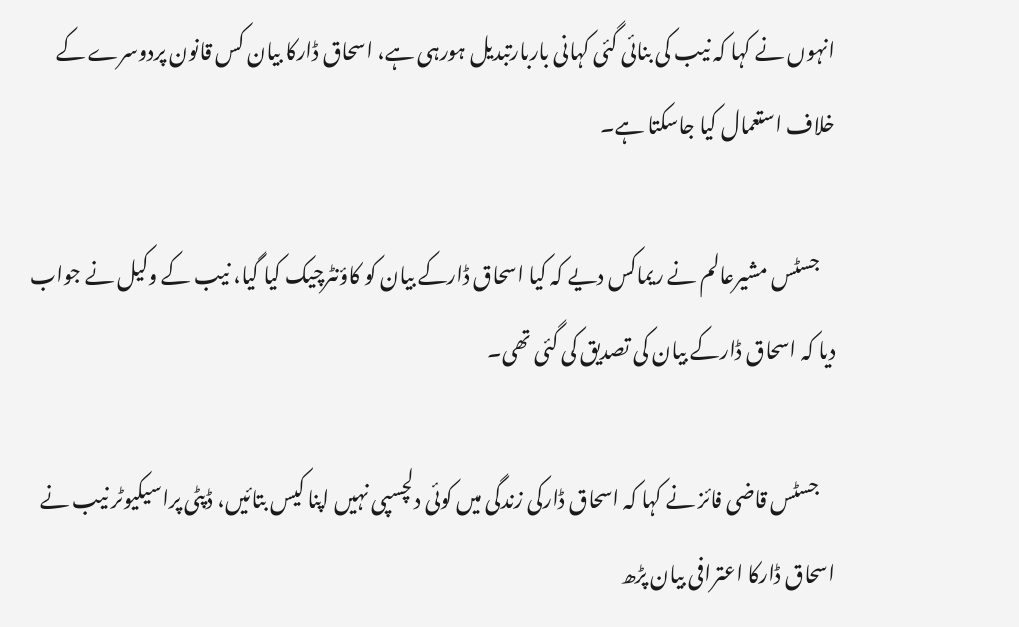انہوں نے کہا کہ نیب کی بنائی گئی کہانی باربارتبدیل ہورہی ہے، اسحاق ڈارکا بیان کس قانون پردوسرے کے خلاف استعمال کیا جاسکتا ہے۔

    جسٹس مشیرعالم نے ریماکس دیے کہ کیا اسحاق ڈارکے بیان کو کاؤنٹرچیک کیا گیا، نیب کے وکیل نے جواب دیا کہ اسحاق ڈارکے بیان کی تصدیق کی گئی تھی۔

    جسٹس قاضی فائز نے کہا کہ اسحاق ڈارکی زندگی میں کوئی دلچسپی نہیں اپنا کیس بتائیں، ڈپٹی پراسیکیوٹر نیب نے اسحاق ڈارکا اعترافی بیان پڑھ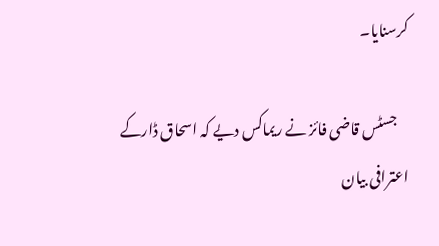کرسنایا۔

    جسٹس قاضی فائز نے ریماکس دیے کہ اسحاق ڈارکے اعترافی بیان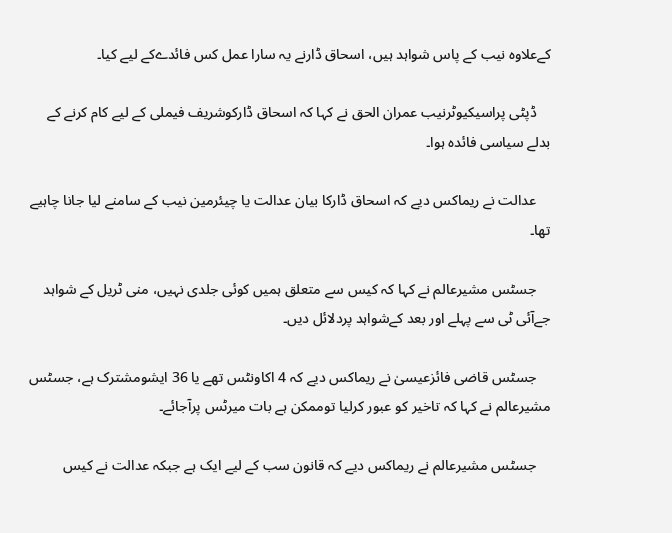کےعلاوہ نیب کے پاس شواہد ہیں، اسحاق ڈارنے یہ سارا عمل کس فائدےکے لیے کیا۔

    ڈپٹی پراسیکیوٹرنیب عمران الحق نے کہا کہ اسحاق ڈارکوشریف فیملی کے لیے کام کرنے کے بدلے سیاسی فائدہ ہوا۔

    عدالت نے ریماکس دیے کہ اسحاق ڈارکا بیان عدالت یا چیئرمین نیب کے سامنے لیا جانا چاہیے تھا۔

    جسٹس مشیرعالم نے کہا کہ کیس سے متعلق ہمیں کوئی جلدی نہیں، منی ٹریل کے شواہد جےآئی ٹی سے پہلے اور بعد کےشواہد پردلائل دیں۔

    جسٹس قاضی فائزعیسیٰ نے ریماکس دیے کہ 4 اکاونٹس تھے یا 36 ایشومشترک ہے، جسٹس مشیرعالم نے کہا کہ تاخیر کو عبور کرلیا توممکن ہے بات میرٹس پرآجائے۔

    جسٹس مشیرعالم نے ریماکس دیے کہ قانون سب کے لیے ایک ہے جبکہ عدالت نے کیس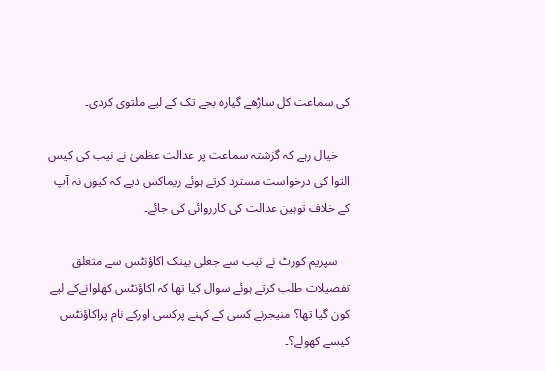کی سماعت کل ساڑھے گیارہ بجے تک کے لیے ملتوی کردی۔

    خیال رہے کہ گزشتہ سماعت پر عدالت عظمیٰ نے نیب کی کیس التوا کی درخواست مسترد کرتے ہوئے ریماکس دیے کہ کیوں نہ آپ کے خلاف توہین عدالت کی کارروائی کی جائے۔

    سپریم کورٹ نے نیب سے جعلی بینک اکاؤنٹس سے متعلق تفصیلات طلب کرتے ہوئے سوال کیا تھا کہ اکاؤنٹس کھلوانےکے لیے کون گیا تھا؟ منیجرنے کسی کے کہنے پرکسی اورکے نام پراکاؤنٹس کیسے کھولے؟۔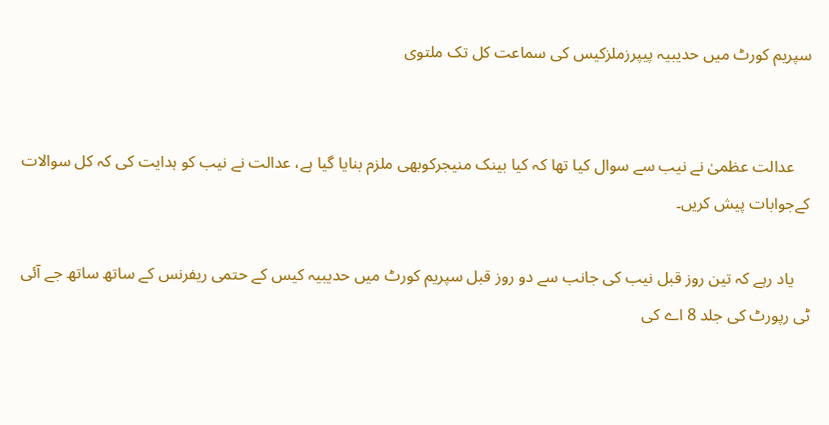سپریم کورٹ میں حدیبیہ پیپرزملزکیس کی سماعت کل تک ملتوی


    عدالت عظمیٰ نے نیب سے سوال کیا تھا کہ کیا بینک منیجرکوبھی ملزم بنایا گیا ہے، عدالت نے نیب کو ہدایت کی کہ کل سوالات کےجوابات پیش کریں۔

    یاد رہے کہ تین روز قبل نیب کی جانب سے دو روز قبل سپریم کورٹ میں حدیبیہ کیس کے حتمی ریفرنس کے ساتھ ساتھ جے آئی ٹی رپورٹ کی جلد 8 اے کی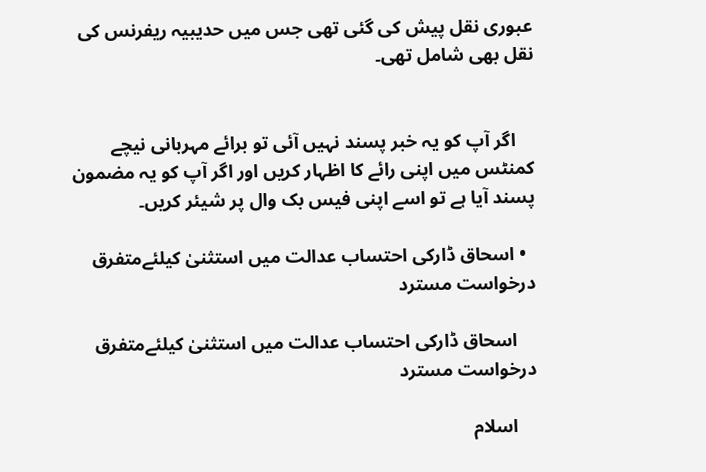عبوری نقل پیش کی گئی تھی جس میں حدیبیہ ریفرنس کی نقل بھی شامل تھی۔


    اگر آپ کو یہ خبر پسند نہیں آئی تو برائے مہربانی نیچے کمنٹس میں اپنی رائے کا اظہار کریں اور اگر آپ کو یہ مضمون پسند آیا ہے تو اسے اپنی فیس بک وال پر شیئر کریں۔

  • اسحاق ڈارکی احتساب عدالت میں استثنیٰ کیلئےمتفرق درخواست مسترد

    اسحاق ڈارکی احتساب عدالت میں استثنیٰ کیلئےمتفرق درخواست مسترد

    اسلام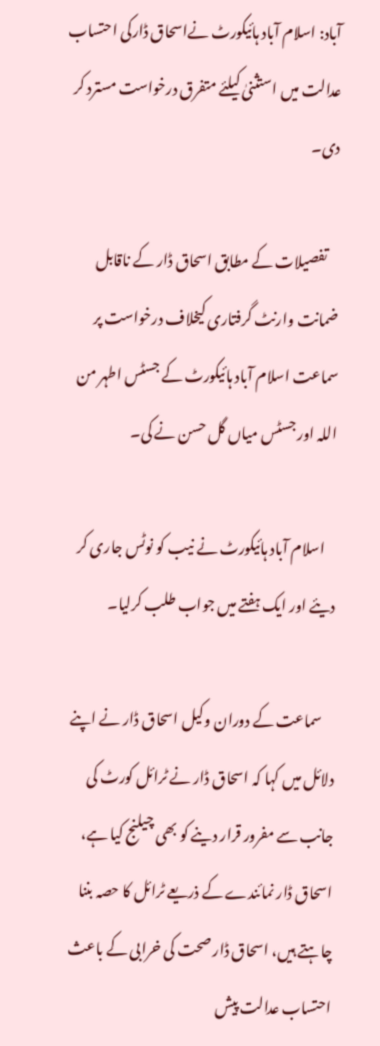آباد: اسلام آباد ہائیکورٹ نےاسحاق ڈارکی احتساب عدالت میں استثنیٰ کیلئے متفرق درخواست مسترد کر دی۔

    تفصیلات کے مطابق اسحاق ڈار کے ناقابل ضمانت وارنٹ گرفتاری کیخلاف درخواست پر سماعت اسلام آباد ہائیکورٹ کے جسٹس اطہر من اللہ اور جسٹس میاں گل حسن نے کی۔

    اسلام آباد ہائیکورٹ نے نیب کو نوٹس جاری کر دیئے اور ایک ہفتے میں جواب طلب کرلیا۔

    سماعت کے دوران وکیل اسحاق ڈار نے اپنے دلائل میں کہا کہ اسحاق ڈار نے ٹرائل کورٹ کی جانب سے مفرور قرار دینے کو بھی چیلنج کیا ہے، اسحاق ڈار نمائندے کے ذریعے ٹرائل کا حصہ بننا چاہتے ہیں، اسحاق ڈار صحت کی خرابی کے باعث احتساب عدالت پیش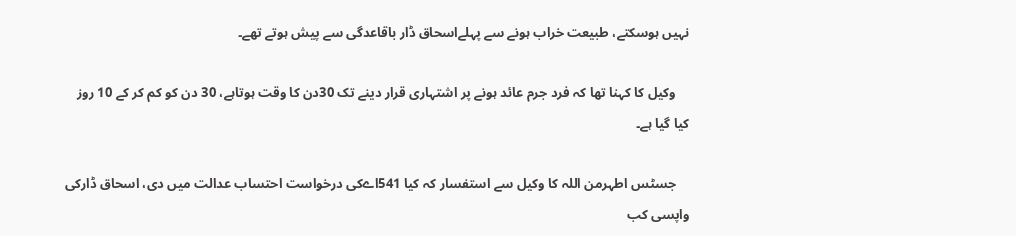نہیں ہوسکتے، طبیعت خراب ہونے سے پہلےاسحاق ڈار باقاعدگی سے پیش ہوتے تھے۔

    وکیل کا کہنا تھا کہ فرد جرم عائد ہونے پر اشتہاری قرار دینے تک 30دن کا وقت ہوتاہے، 30 دن کو کم کر کے 10 روز کیا گیا ہے۔

    جسٹس اطہرمن اللہ کا وکیل سے استفسار کہ کیا 541اےکی درخواست احتساب عدالت میں دی، اسحاق ڈارکی واپسی کب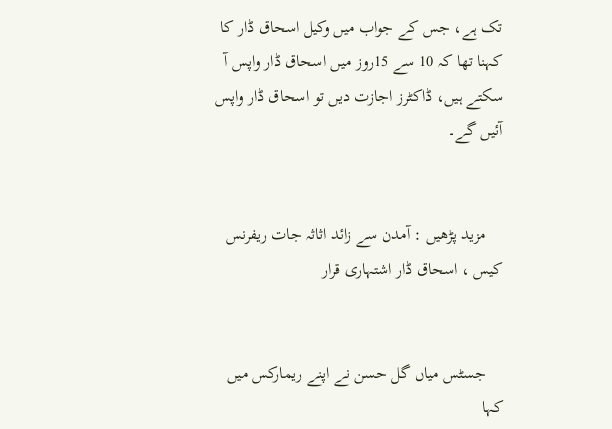تک ہے، جس کے جواب میں وکیل اسحاق ڈار کا کہنا تھا کہ 10 سے 15روز میں اسحاق ڈار واپس آ سکتے ہیں، ڈاکٹرز اجازت دیں تو اسحاق ڈار واپس آئیں گے۔


    مزید پڑھیں : آمدن سے زائد اثاثہ جات ریفرنس کیس ، اسحاق ڈار اشتہاری قرار


    جسٹس میاں گل حسن نے اپنے ریمارکس میں کہا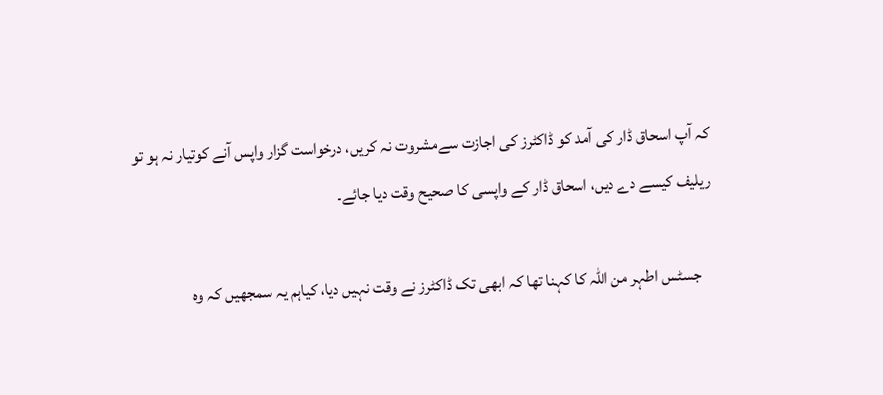کہ آپ اسحاق ڈار کی آمد کو ڈاکٹرز کی اجازت سےمشروت نہ کریں، درخواست گزار واپس آنے کوتیار نہ ہو تو ریلیف کیسے دے دیں، اسحاق ڈار کے واپسی کا صحیح وقت دیا جائے۔

    جسٹس اطہر من اللہ کا کہنا تھا کہ ابھی تک ڈاکٹرز نے وقت نہیں دیا، کیاہم یہ سمجھیں کہ وہ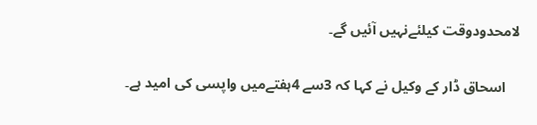لامحدودوقت کیلئےنہیں آئیں گے۔

    اسحاق ڈار کے وکیل نے کہا کہ 3سے 4ہفتےمیں واپسی کی امید ہے۔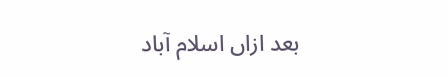بعد ازاں اسلام آباد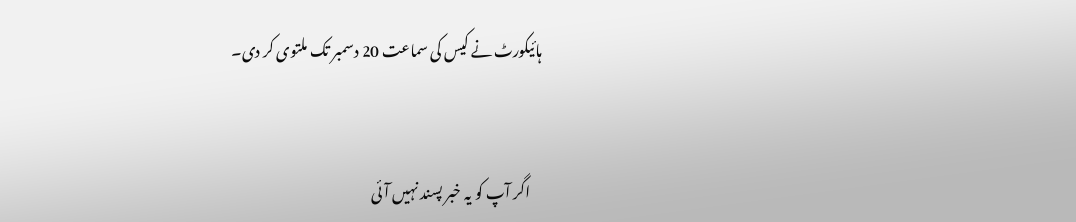ہائیکورٹ نے کیس کی سماعت 20 دسمبر تک ملتوی کر دی۔


    اگر آپ کو یہ خبر پسند نہیں آئی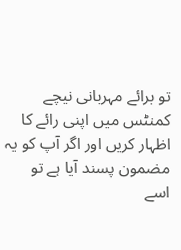تو برائے مہربانی نیچے کمنٹس میں اپنی رائے کا اظہار کریں اور اگر آپ کو یہ مضمون پسند آیا ہے تو اسے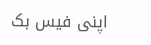اپنی فیس بک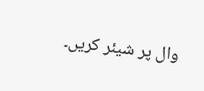وال پر شیئر کریں۔